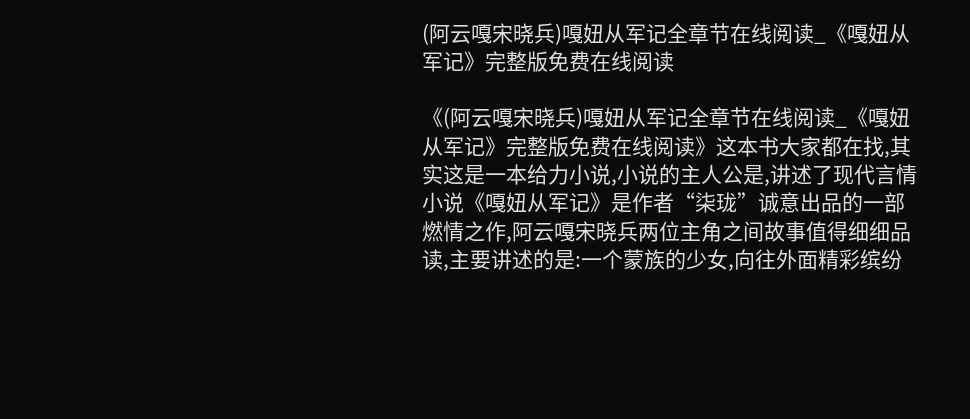(阿云嘎宋晓兵)嘎妞从军记全章节在线阅读_《嘎妞从军记》完整版免费在线阅读

《(阿云嘎宋晓兵)嘎妞从军记全章节在线阅读_《嘎妞从军记》完整版免费在线阅读》这本书大家都在找,其实这是一本给力小说,小说的主人公是,讲述了现代言情小说《嘎妞从军记》是作者“柒珑”诚意出品的一部燃情之作,阿云嘎宋晓兵两位主角之间故事值得细细品读,主要讲述的是:一个蒙族的少女,向往外面精彩缤纷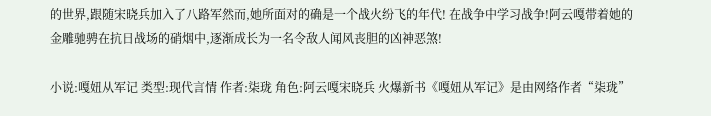的世界,跟随宋晓兵加入了八路军然而,她所面对的确是一个战火纷飞的年代! 在战争中学习战争!阿云嘎带着她的金雕驰骋在抗日战场的硝烟中,逐渐成长为一名令敌人闻风丧胆的凶神恶煞!

小说:嘎妞从军记 类型:现代言情 作者:柒珑 角色:阿云嘎宋晓兵 火爆新书《嘎妞从军记》是由网络作者“柒珑”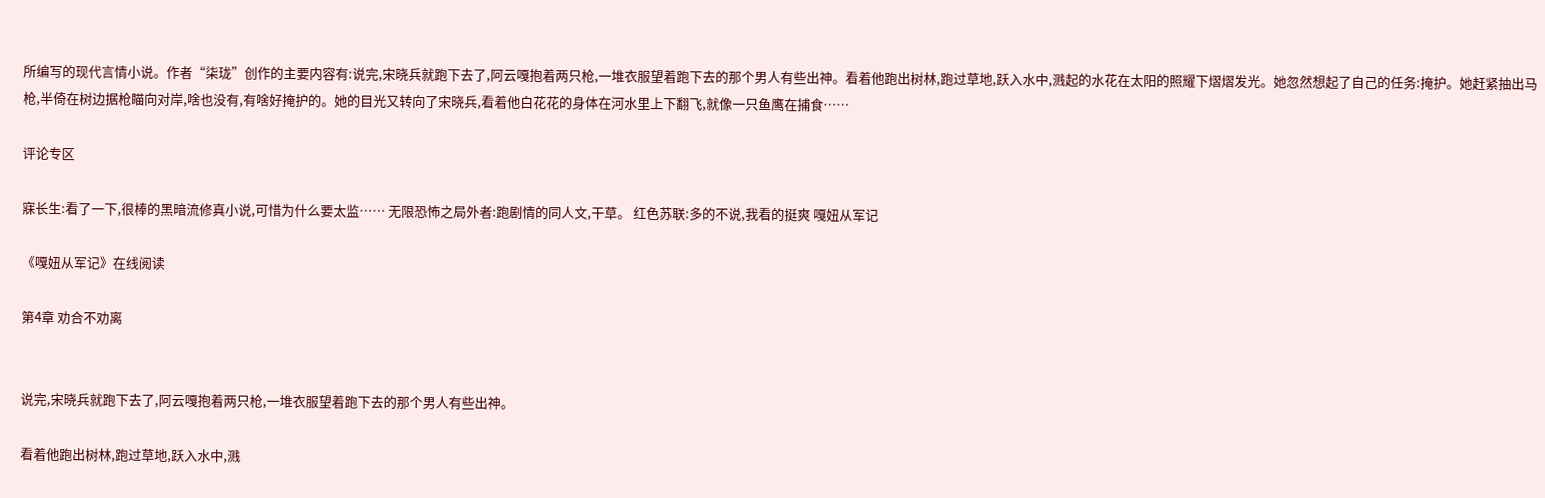所编写的现代言情小说。作者“柒珑”创作的主要内容有:说完,宋晓兵就跑下去了,阿云嘎抱着两只枪,一堆衣服望着跑下去的那个男人有些出神。看着他跑出树林,跑过草地,跃入水中,溅起的水花在太阳的照耀下熠熠发光。她忽然想起了自己的任务:掩护。她赶紧抽出马枪,半倚在树边据枪瞄向对岸,啥也没有,有啥好掩护的。她的目光又转向了宋晓兵,看着他白花花的身体在河水里上下翻飞,就像一只鱼鹰在捕食……

评论专区

寐长生:看了一下,很棒的黑暗流修真小说,可惜为什么要太监…… 无限恐怖之局外者:跑剧情的同人文,干草。 红色苏联:多的不说,我看的挺爽 嘎妞从军记

《嘎妞从军记》在线阅读

第4章 劝合不劝离


说完,宋晓兵就跑下去了,阿云嘎抱着两只枪,一堆衣服望着跑下去的那个男人有些出神。

看着他跑出树林,跑过草地,跃入水中,溅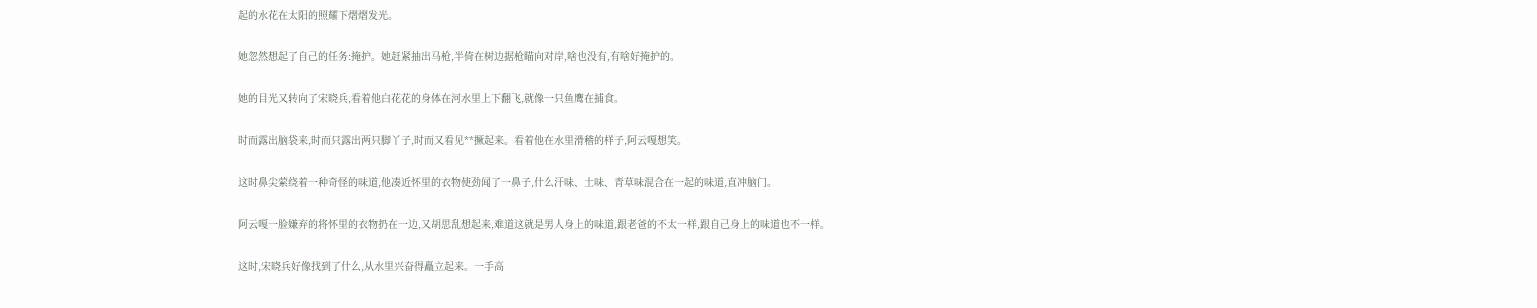起的水花在太阳的照耀下熠熠发光。

她忽然想起了自己的任务:掩护。她赶紧抽出马枪,半倚在树边据枪瞄向对岸,啥也没有,有啥好掩护的。

她的目光又转向了宋晓兵,看着他白花花的身体在河水里上下翻飞,就像一只鱼鹰在捕食。

时而露出脑袋来,时而只露出两只脚丫子,时而又看见**撅起来。看着他在水里滑稽的样子,阿云嘎想笑。

这时鼻尖萦绕着一种奇怪的味道,他凑近怀里的衣物使劲闻了一鼻子,什么汗味、土味、青草味混合在一起的味道,直冲脑门。

阿云嘎一脸嫌弃的将怀里的衣物扔在一边,又胡思乱想起来,难道这就是男人身上的味道,跟老爸的不太一样,跟自己身上的味道也不一样。

这时,宋晓兵好像找到了什么,从水里兴奋得矗立起来。一手高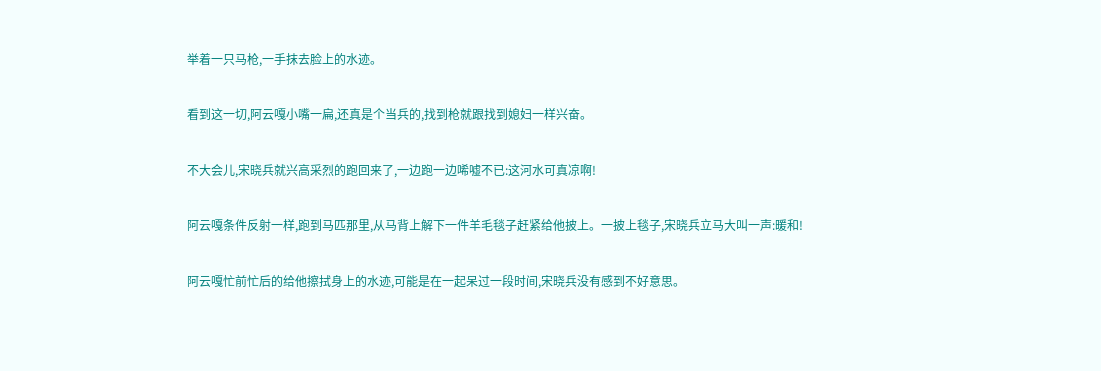举着一只马枪,一手抹去脸上的水迹。

看到这一切,阿云嘎小嘴一扁,还真是个当兵的,找到枪就跟找到媳妇一样兴奋。

不大会儿,宋晓兵就兴高采烈的跑回来了,一边跑一边唏嘘不已:这河水可真凉啊!

阿云嘎条件反射一样,跑到马匹那里,从马背上解下一件羊毛毯子赶紧给他披上。一披上毯子,宋晓兵立马大叫一声:暖和!

阿云嘎忙前忙后的给他擦拭身上的水迹,可能是在一起呆过一段时间,宋晓兵没有感到不好意思。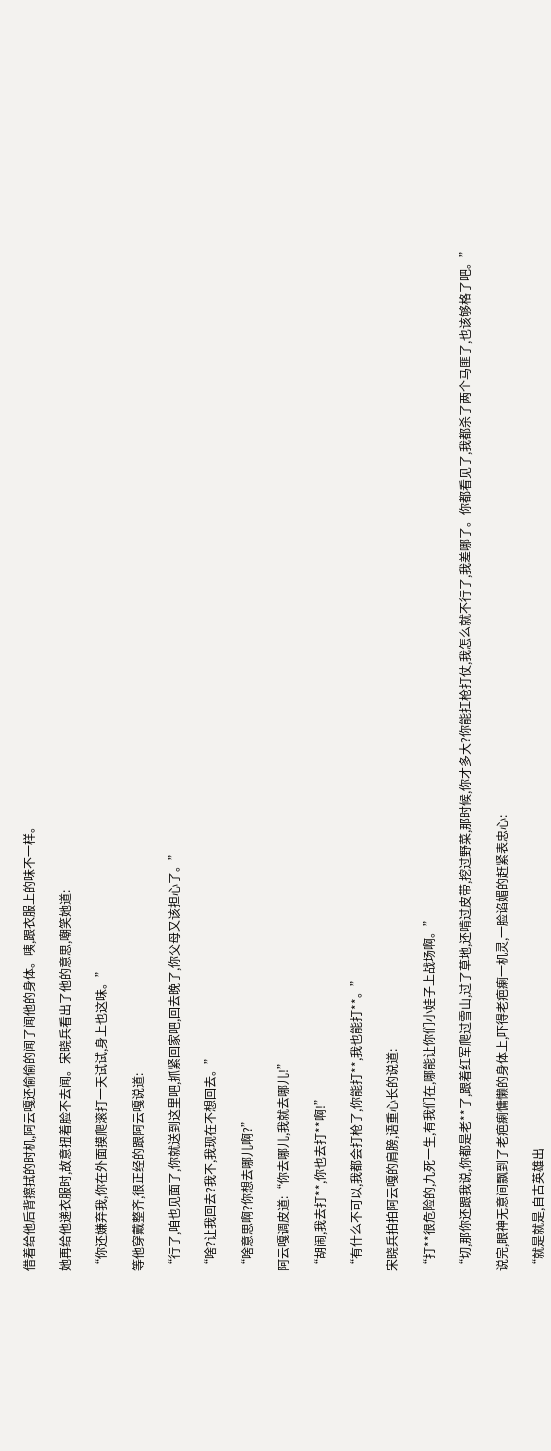借着给他后背擦拭的时机,阿云嘎还偷偷的闻了闻他的身体。咦,跟衣服上的味不一样。

她再给他递衣服时,故意扭着脸不去闻。宋晓兵看出了他的意思,嘲笑她道:

“你还嫌弃我,你在外面摸爬滚打一天试试,身上也这味。”

等他穿戴整齐,很正经的跟阿云嘎说道:

“行了,咱也见面了,你就送到这里吧,抓紧回家吧,回去晚了,你父母又该担心了。”

“啥?让我回去?我不,我现在不想回去。”

“啥意思啊?你想去哪儿啊?”

阿云嘎调皮道:“你去哪儿,我就去哪儿!”

“胡闹,我去打**,你也去打**啊!”

“有什么不可以,我都会打枪了,你能打**,我也能打**。”

宋晓兵拍拍阿云嘎的肩膀,语重心长的说道:

“打**很危险的,九死一生,有我们在,哪能让你们小娃子上战场啊。”

“切,那你还跟我说,你都是老**了,跟着红军爬过雪山,过了草地,还啃过皮带,挖过野菜,那时候,你才多大?你能扛枪打仗,我怎么就不行了,我差哪了。你都看见了,我都杀了两个马匪了,也该够格了吧。”

说完,眼神无意间飘到了老疤瘌慵懒的身体上,吓得老疤瘌一机灵,一脸谄媚的赶紧表忠心:

“就是就是,自古英雄出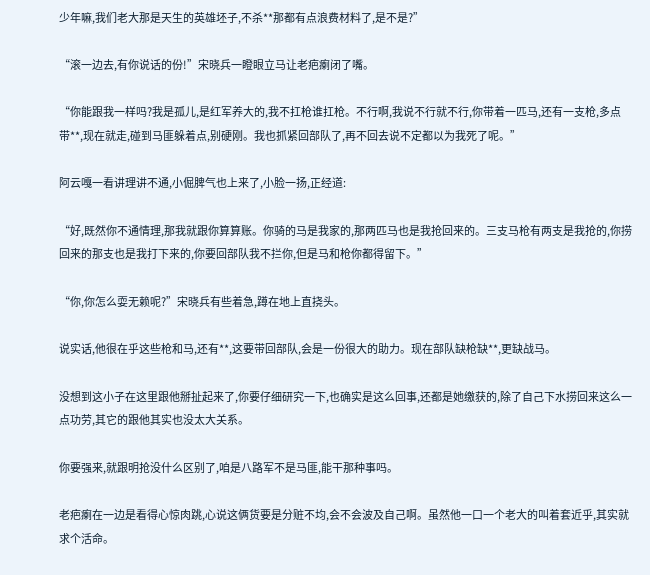少年嘛,我们老大那是天生的英雄坯子,不杀**那都有点浪费材料了,是不是?”

“滚一边去,有你说话的份!”宋晓兵一瞪眼立马让老疤瘌闭了嘴。

“你能跟我一样吗?我是孤儿,是红军养大的,我不扛枪谁扛枪。不行啊,我说不行就不行,你带着一匹马,还有一支枪,多点带**,现在就走,碰到马匪躲着点,别硬刚。我也抓紧回部队了,再不回去说不定都以为我死了呢。”

阿云嘎一看讲理讲不通,小倔脾气也上来了,小脸一扬,正经道:

“好,既然你不通情理,那我就跟你算算账。你骑的马是我家的,那两匹马也是我抢回来的。三支马枪有两支是我抢的,你捞回来的那支也是我打下来的,你要回部队我不拦你,但是马和枪你都得留下。”

“你,你怎么耍无赖呢?”宋晓兵有些着急,蹲在地上直挠头。

说实话,他很在乎这些枪和马,还有**,这要带回部队,会是一份很大的助力。现在部队缺枪缺**,更缺战马。

没想到这小子在这里跟他掰扯起来了,你要仔细研究一下,也确实是这么回事,还都是她缴获的,除了自己下水捞回来这么一点功劳,其它的跟他其实也没太大关系。

你要强来,就跟明抢没什么区别了,咱是八路军不是马匪,能干那种事吗。

老疤瘌在一边是看得心惊肉跳,心说这俩货要是分赃不均,会不会波及自己啊。虽然他一口一个老大的叫着套近乎,其实就求个活命。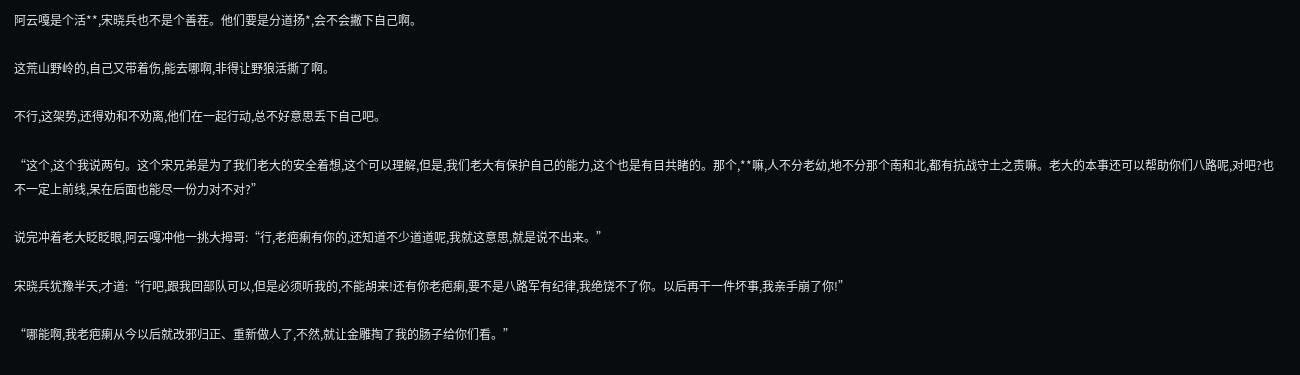阿云嘎是个活**,宋晓兵也不是个善茬。他们要是分道扬*,会不会撇下自己啊。

这荒山野岭的,自己又带着伤,能去哪啊,非得让野狼活撕了啊。

不行,这架势,还得劝和不劝离,他们在一起行动,总不好意思丢下自己吧。

“这个,这个我说两句。这个宋兄弟是为了我们老大的安全着想,这个可以理解,但是,我们老大有保护自己的能力,这个也是有目共睹的。那个,**嘛,人不分老幼,地不分那个南和北,都有抗战守土之责嘛。老大的本事还可以帮助你们八路呢,对吧?也不一定上前线,呆在后面也能尽一份力对不对?”

说完冲着老大眨眨眼,阿云嘎冲他一挑大拇哥:“行,老疤瘌有你的,还知道不少道道呢,我就这意思,就是说不出来。”

宋晓兵犹豫半天,才道:“行吧,跟我回部队可以,但是必须听我的,不能胡来!还有你老疤瘌,要不是八路军有纪律,我绝饶不了你。以后再干一件坏事,我亲手崩了你!”

“哪能啊,我老疤瘌从今以后就改邪归正、重新做人了,不然,就让金雕掏了我的肠子给你们看。”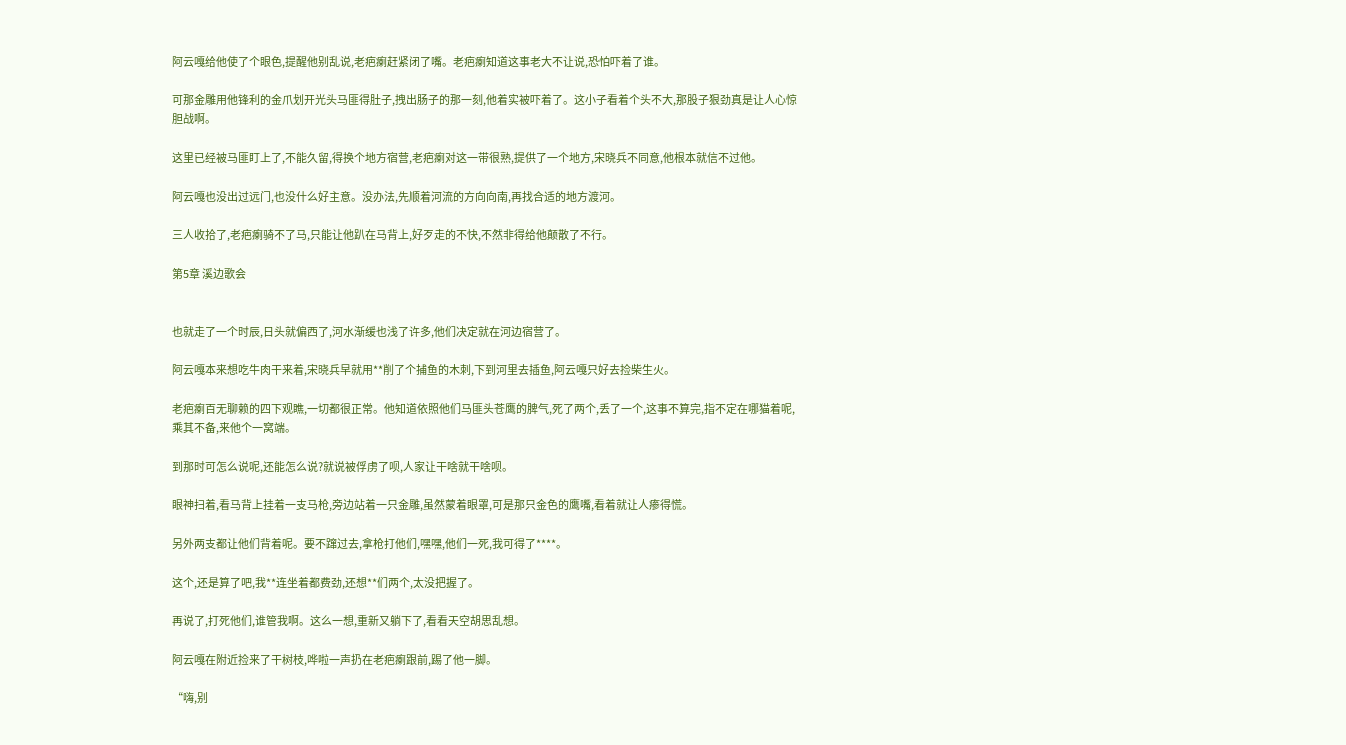阿云嘎给他使了个眼色,提醒他别乱说,老疤瘌赶紧闭了嘴。老疤瘌知道这事老大不让说,恐怕吓着了谁。

可那金雕用他锋利的金爪划开光头马匪得肚子,拽出肠子的那一刻,他着实被吓着了。这小子看着个头不大,那股子狠劲真是让人心惊胆战啊。

这里已经被马匪盯上了,不能久留,得换个地方宿营,老疤瘌对这一带很熟,提供了一个地方,宋晓兵不同意,他根本就信不过他。

阿云嘎也没出过远门,也没什么好主意。没办法,先顺着河流的方向向南,再找合适的地方渡河。

三人收拾了,老疤瘌骑不了马,只能让他趴在马背上,好歹走的不快,不然非得给他颠散了不行。

第5章 溪边歌会


也就走了一个时辰,日头就偏西了,河水渐缓也浅了许多,他们决定就在河边宿营了。

阿云嘎本来想吃牛肉干来着,宋晓兵早就用**削了个捕鱼的木刺,下到河里去插鱼,阿云嘎只好去捡柴生火。

老疤瘌百无聊赖的四下观瞧,一切都很正常。他知道依照他们马匪头苍鹰的脾气,死了两个,丢了一个,这事不算完,指不定在哪猫着呢,乘其不备,来他个一窝端。

到那时可怎么说呢,还能怎么说?就说被俘虏了呗,人家让干啥就干啥呗。

眼神扫着,看马背上挂着一支马枪,旁边站着一只金雕,虽然蒙着眼罩,可是那只金色的鹰嘴,看着就让人瘆得慌。

另外两支都让他们背着呢。要不蹿过去,拿枪打他们,嘿嘿,他们一死,我可得了****。

这个,还是算了吧,我**连坐着都费劲,还想**们两个,太没把握了。

再说了,打死他们,谁管我啊。这么一想,重新又躺下了,看看天空胡思乱想。

阿云嘎在附近捡来了干树枝,哗啦一声扔在老疤瘌跟前,踢了他一脚。

“嗨,别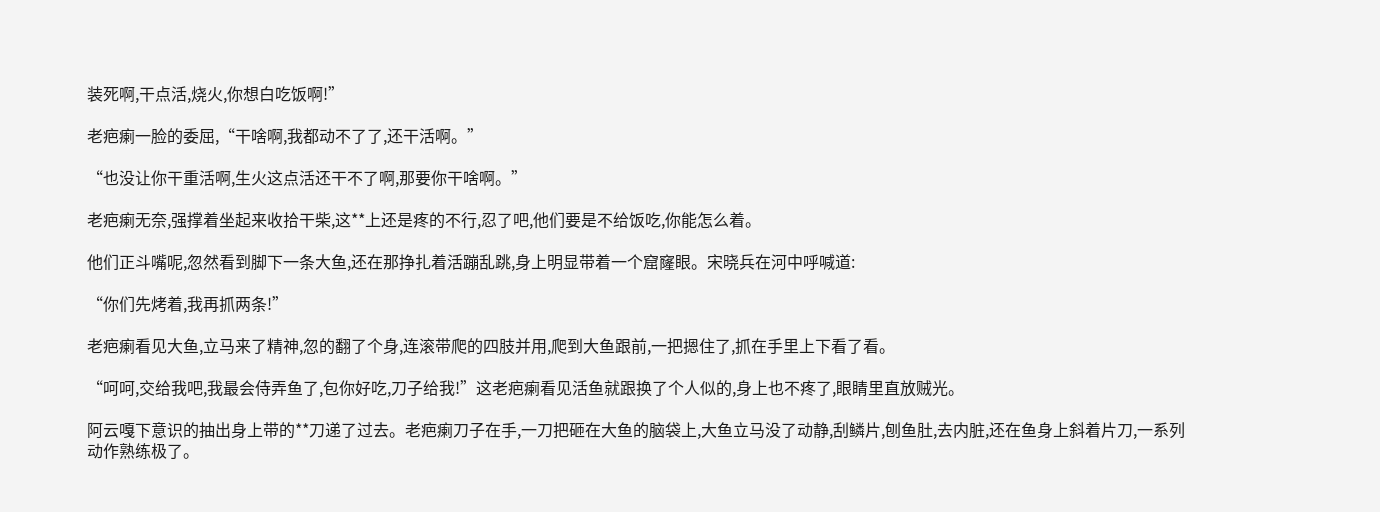装死啊,干点活,烧火,你想白吃饭啊!”

老疤瘌一脸的委屈,“干啥啊,我都动不了了,还干活啊。”

“也没让你干重活啊,生火这点活还干不了啊,那要你干啥啊。”

老疤瘌无奈,强撑着坐起来收拾干柴,这**上还是疼的不行,忍了吧,他们要是不给饭吃,你能怎么着。

他们正斗嘴呢,忽然看到脚下一条大鱼,还在那挣扎着活蹦乱跳,身上明显带着一个窟窿眼。宋晓兵在河中呼喊道:

“你们先烤着,我再抓两条!”

老疤瘌看见大鱼,立马来了精神,忽的翻了个身,连滚带爬的四肢并用,爬到大鱼跟前,一把摁住了,抓在手里上下看了看。

“呵呵,交给我吧,我最会侍弄鱼了,包你好吃,刀子给我!”这老疤瘌看见活鱼就跟换了个人似的,身上也不疼了,眼睛里直放贼光。

阿云嘎下意识的抽出身上带的**刀递了过去。老疤瘌刀子在手,一刀把砸在大鱼的脑袋上,大鱼立马没了动静,刮鳞片,刨鱼肚,去内脏,还在鱼身上斜着片刀,一系列动作熟练极了。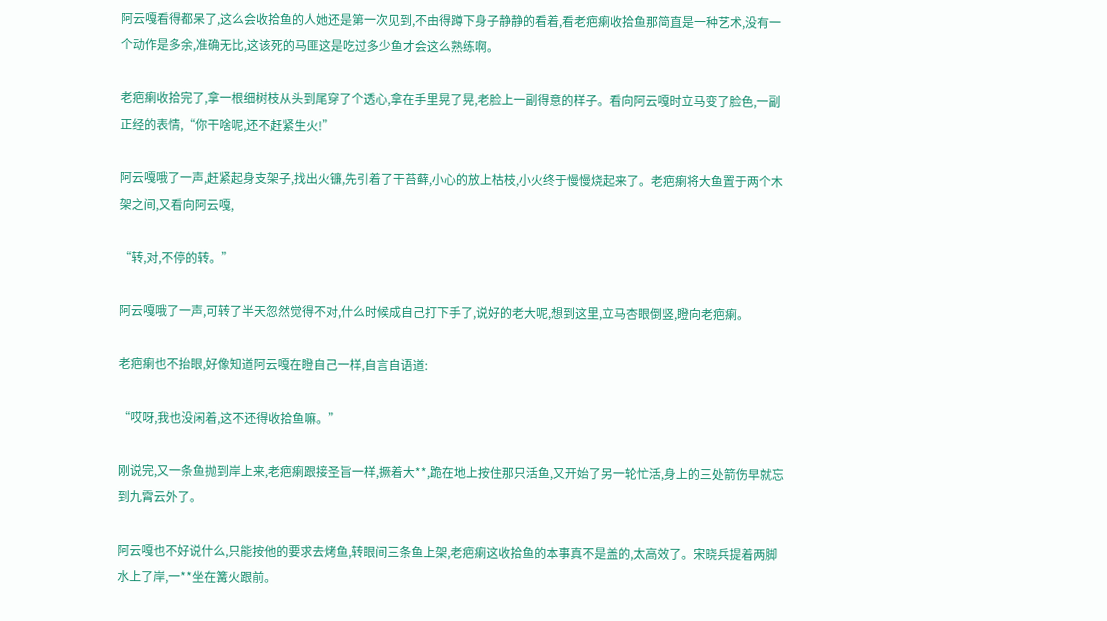阿云嘎看得都呆了,这么会收拾鱼的人她还是第一次见到,不由得蹲下身子静静的看着,看老疤瘌收拾鱼那简直是一种艺术,没有一个动作是多余,准确无比,这该死的马匪这是吃过多少鱼才会这么熟练啊。

老疤瘌收拾完了,拿一根细树枝从头到尾穿了个透心,拿在手里晃了晃,老脸上一副得意的样子。看向阿云嘎时立马变了脸色,一副正经的表情,“你干啥呢,还不赶紧生火!”

阿云嘎哦了一声,赶紧起身支架子,找出火镰,先引着了干苔藓,小心的放上枯枝,小火终于慢慢烧起来了。老疤瘌将大鱼置于两个木架之间,又看向阿云嘎,

“转,对,不停的转。”

阿云嘎哦了一声,可转了半天忽然觉得不对,什么时候成自己打下手了,说好的老大呢,想到这里,立马杏眼倒竖,瞪向老疤瘌。

老疤瘌也不抬眼,好像知道阿云嘎在瞪自己一样,自言自语道:

“哎呀,我也没闲着,这不还得收拾鱼嘛。”

刚说完,又一条鱼抛到岸上来,老疤瘌跟接圣旨一样,撅着大**,跪在地上按住那只活鱼,又开始了另一轮忙活,身上的三处箭伤早就忘到九霄云外了。

阿云嘎也不好说什么,只能按他的要求去烤鱼,转眼间三条鱼上架,老疤瘌这收拾鱼的本事真不是盖的,太高效了。宋晓兵提着两脚水上了岸,一**坐在篝火跟前。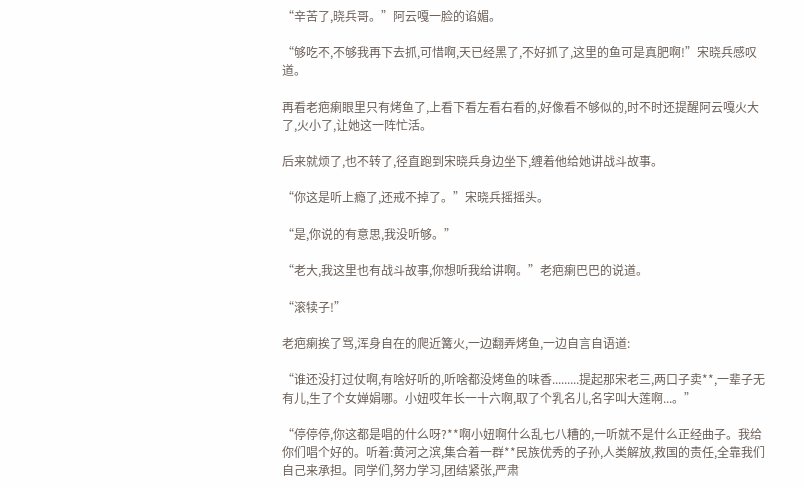“辛苦了,晓兵哥。”阿云嘎一脸的谄媚。

“够吃不,不够我再下去抓,可惜啊,天已经黑了,不好抓了,这里的鱼可是真肥啊!”宋晓兵感叹道。

再看老疤瘌眼里只有烤鱼了,上看下看左看右看的,好像看不够似的,时不时还提醒阿云嘎火大了,火小了,让她这一阵忙活。

后来就烦了,也不转了,径直跑到宋晓兵身边坐下,缠着他给她讲战斗故事。

“你这是听上瘾了,还戒不掉了。”宋晓兵摇摇头。

“是,你说的有意思,我没听够。”

“老大,我这里也有战斗故事,你想听我给讲啊。”老疤瘌巴巴的说道。

“滚犊子!”

老疤瘌挨了骂,浑身自在的爬近篝火,一边翻弄烤鱼,一边自言自语道:

“谁还没打过仗啊,有啥好听的,听啥都没烤鱼的味香.........提起那宋老三,两口子卖**,一辈子无有儿,生了个女婵娟哪。小妞哎年长一十六啊,取了个乳名儿,名字叫大莲啊...。”

“停停停,你这都是唱的什么呀?**啊小妞啊什么乱七八糟的,一听就不是什么正经曲子。我给你们唱个好的。听着:黄河之滨,集合着一群**民族优秀的子孙,人类解放,救国的责任,全靠我们自己来承担。同学们,努力学习,团结紧张,严肃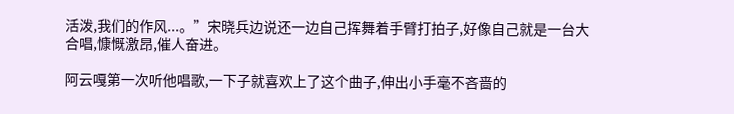活泼,我们的作风...。”宋晓兵边说还一边自己挥舞着手臂打拍子,好像自己就是一台大合唱,慷慨激昂,催人奋进。

阿云嘎第一次听他唱歌,一下子就喜欢上了这个曲子,伸出小手毫不吝啬的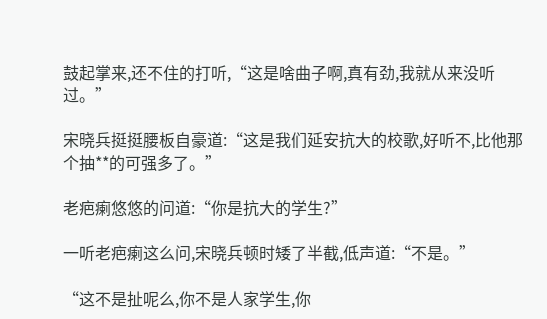鼓起掌来,还不住的打听,“这是啥曲子啊,真有劲,我就从来没听过。”

宋晓兵挺挺腰板自豪道:“这是我们延安抗大的校歌,好听不,比他那个抽**的可强多了。”

老疤瘌悠悠的问道:“你是抗大的学生?”

一听老疤瘌这么问,宋晓兵顿时矮了半截,低声道:“不是。”

“这不是扯呢么,你不是人家学生,你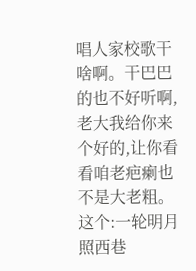唱人家校歌干啥啊。干巴巴的也不好听啊,老大我给你来个好的,让你看看咱老疤瘌也不是大老粗。这个:一轮明月照西巷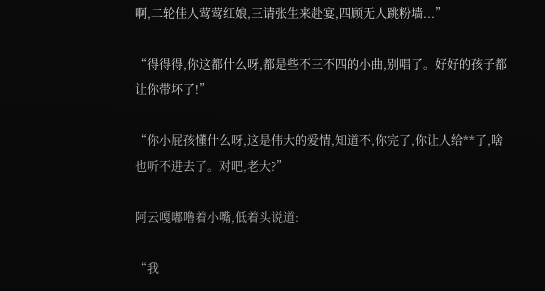啊,二轮佳人莺莺红娘,三请张生来赴宴,四顾无人跳粉墙...”

“得得得,你这都什么呀,都是些不三不四的小曲,别唱了。好好的孩子都让你带坏了!”

“你小屁孩懂什么呀,这是伟大的爱情,知道不,你完了,你让人给**了,啥也听不进去了。对吧,老大?”

阿云嘎嘟噜着小嘴,低着头说道:

“我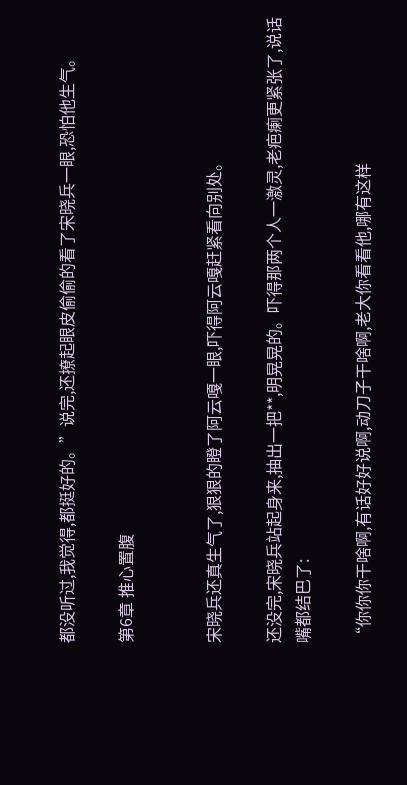都没听过,我觉得,都挺好的。”说完,还撩起眼皮偷偷的看了宋晓兵一眼,恐怕他生气。

第6章 推心置腹


宋晓兵还真生气了,狠狠的瞪了阿云嘎一眼,吓得阿云嘎赶紧看向别处。

还没完,宋晓兵站起身来,抽出一把**,明晃晃的。吓得那两个人一激灵,老疤瘌更紧张了,说话嘴都结巴了:

“你你你干啥啊,有话好好说啊,动刀子干啥啊,老大你看看他,哪有这样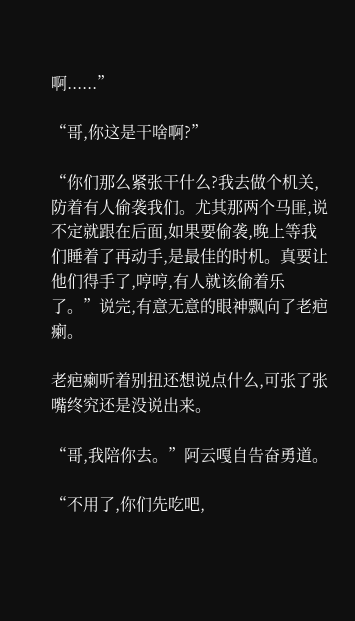啊......”

“哥,你这是干啥啊?”

“你们那么紧张干什么?我去做个机关,防着有人偷袭我们。尤其那两个马匪,说不定就跟在后面,如果要偷袭,晚上等我们睡着了再动手,是最佳的时机。真要让他们得手了,哼哼,有人就该偷着乐了。”说完,有意无意的眼神飘向了老疤瘌。

老疤瘌听着别扭还想说点什么,可张了张嘴终究还是没说出来。

“哥,我陪你去。”阿云嘎自告奋勇道。

“不用了,你们先吃吧,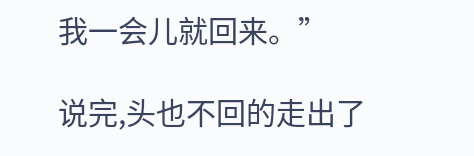我一会儿就回来。”

说完,头也不回的走出了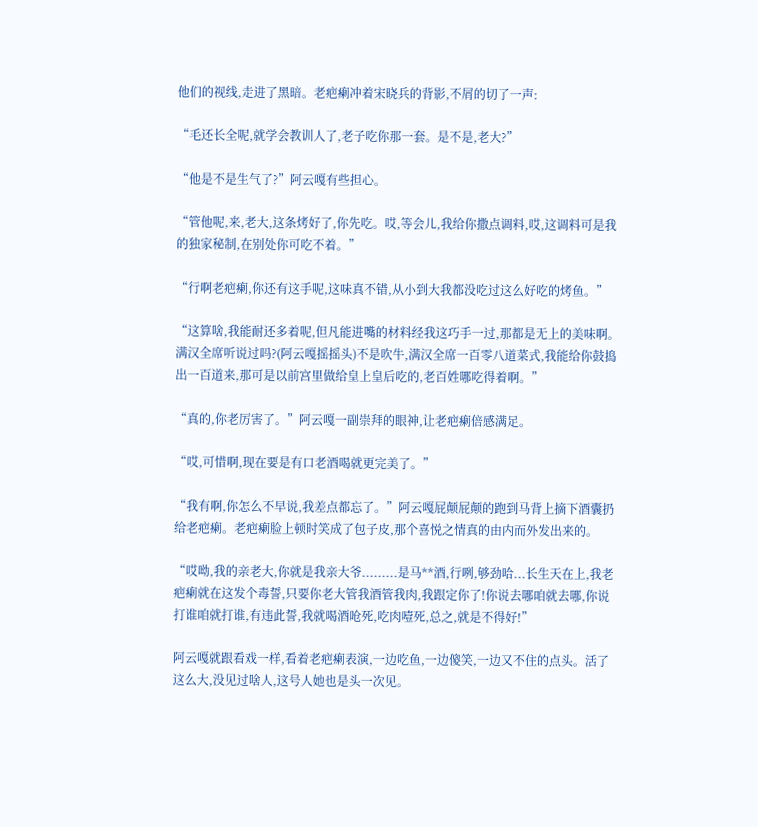他们的视线,走进了黑暗。老疤瘌冲着宋晓兵的背影,不屑的切了一声:

“毛还长全呢,就学会教训人了,老子吃你那一套。是不是,老大?”

“他是不是生气了?”阿云嘎有些担心。

“管他呢,来,老大,这条烤好了,你先吃。哎,等会儿,我给你撒点调料,哎,这调料可是我的独家秘制,在别处你可吃不着。”

“行啊老疤瘌,你还有这手呢,这味真不错,从小到大我都没吃过这么好吃的烤鱼。”

“这算啥,我能耐还多着呢,但凡能进嘴的材料经我这巧手一过,那都是无上的美味啊。满汉全席听说过吗?(阿云嘎摇摇头)不是吹牛,满汉全席一百零八道菜式,我能给你鼓捣出一百道来,那可是以前宫里做给皇上皇后吃的,老百姓哪吃得着啊。”

“真的,你老厉害了。”阿云嘎一副崇拜的眼神,让老疤瘌倍感满足。

“哎,可惜啊,现在要是有口老酒喝就更完美了。”

“我有啊,你怎么不早说,我差点都忘了。”阿云嘎屁颠屁颠的跑到马背上摘下酒囊扔给老疤瘌。老疤瘌脸上顿时笑成了包子皮,那个喜悦之情真的由内而外发出来的。

“哎呦,我的亲老大,你就是我亲大爷.........是马**酒,行咧,够劲哈...长生天在上,我老疤瘌就在这发个毒誓,只要你老大管我酒管我肉,我跟定你了!你说去哪咱就去哪,你说打谁咱就打谁,有违此誓,我就喝酒呛死,吃肉噎死,总之,就是不得好!”

阿云嘎就跟看戏一样,看着老疤瘌表演,一边吃鱼,一边傻笑,一边又不住的点头。活了这么大,没见过啥人,这号人她也是头一次见。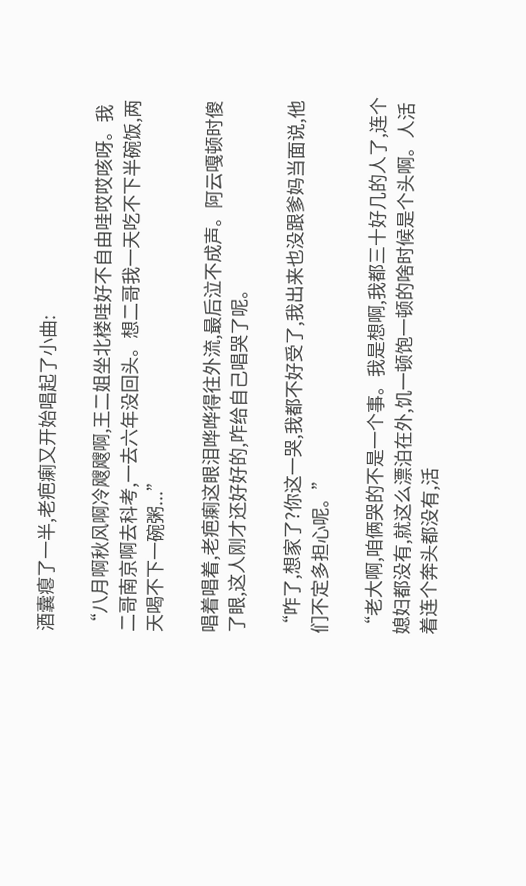酒囊瘪了一半,老疤瘌又开始唱起了小曲:

“八月啊秋风啊冷飕飕啊,王二姐坐北楼哇好不自由哇哎哎咳呀。我二哥南京啊去科考,一去六年没回头。想二哥我一天吃不下半碗饭,两天喝不下一碗粥...”

唱着唱着,老疤瘌这眼泪哗哗得往外流,最后泣不成声。阿云嘎顿时傻了眼,这人刚才还好好的,咋给自己唱哭了呢。

“咋了,想家了?你这一哭,我都不好受了,我出来也没跟爹妈当面说,他们不定多担心呢。”

“老大啊,咱俩哭的不是一个事。我是想啊,我都三十好几的人了,连个媳妇都没有,就这么漂泊在外,饥一顿饱一顿的啥时候是个头啊。人活着连个奔头都没有,活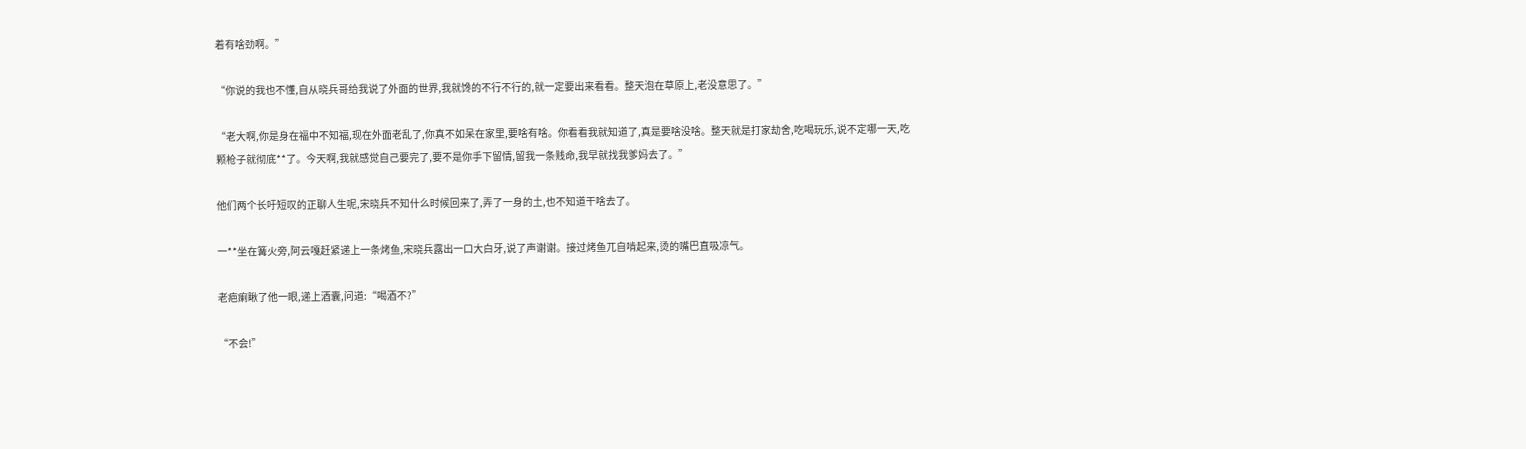着有啥劲啊。”

“你说的我也不懂,自从晓兵哥给我说了外面的世界,我就馋的不行不行的,就一定要出来看看。整天泡在草原上,老没意思了。”

“老大啊,你是身在福中不知福,现在外面老乱了,你真不如呆在家里,要啥有啥。你看看我就知道了,真是要啥没啥。整天就是打家劫舍,吃喝玩乐,说不定哪一天,吃颗枪子就彻底**了。今天啊,我就感觉自己要完了,要不是你手下留情,留我一条贱命,我早就找我爹妈去了。”

他们两个长吁短叹的正聊人生呢,宋晓兵不知什么时候回来了,弄了一身的土,也不知道干啥去了。

一**坐在篝火旁,阿云嘎赶紧递上一条烤鱼,宋晓兵露出一口大白牙,说了声谢谢。接过烤鱼兀自啃起来,烫的嘴巴直吸凉气。

老疤瘌瞅了他一眼,递上酒囊,问道:“喝酒不?”

“不会!”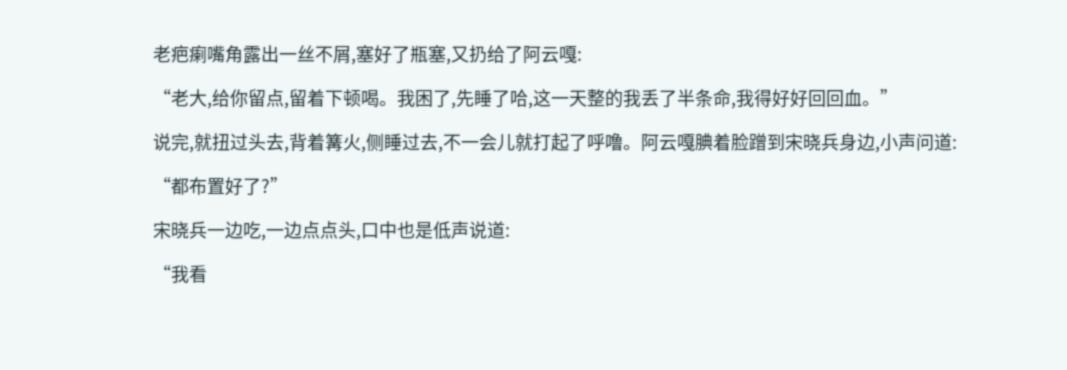老疤瘌嘴角露出一丝不屑,塞好了瓶塞,又扔给了阿云嘎:

“老大,给你留点,留着下顿喝。我困了,先睡了哈,这一天整的我丢了半条命,我得好好回回血。”

说完,就扭过头去,背着篝火,侧睡过去,不一会儿就打起了呼噜。阿云嘎腆着脸蹭到宋晓兵身边,小声问道:

“都布置好了?”

宋晓兵一边吃,一边点点头,口中也是低声说道:

“我看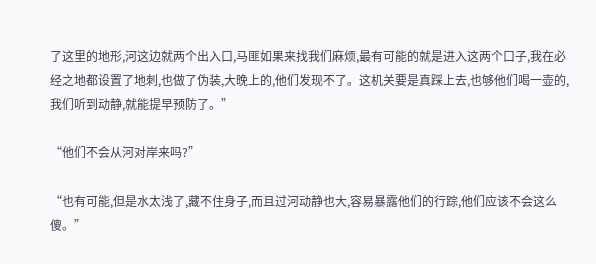了这里的地形,河这边就两个出入口,马匪如果来找我们麻烦,最有可能的就是进入这两个口子,我在必经之地都设置了地刺,也做了伪装,大晚上的,他们发现不了。这机关要是真踩上去,也够他们喝一壶的,我们听到动静,就能提早预防了。”

“他们不会从河对岸来吗?”

“也有可能,但是水太浅了,藏不住身子,而且过河动静也大,容易暴露他们的行踪,他们应该不会这么傻。”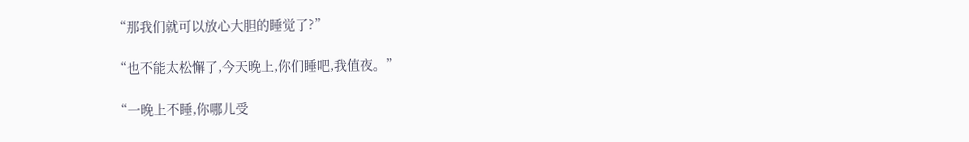“那我们就可以放心大胆的睡觉了?”

“也不能太松懈了,今天晚上,你们睡吧,我值夜。”

“一晚上不睡,你哪儿受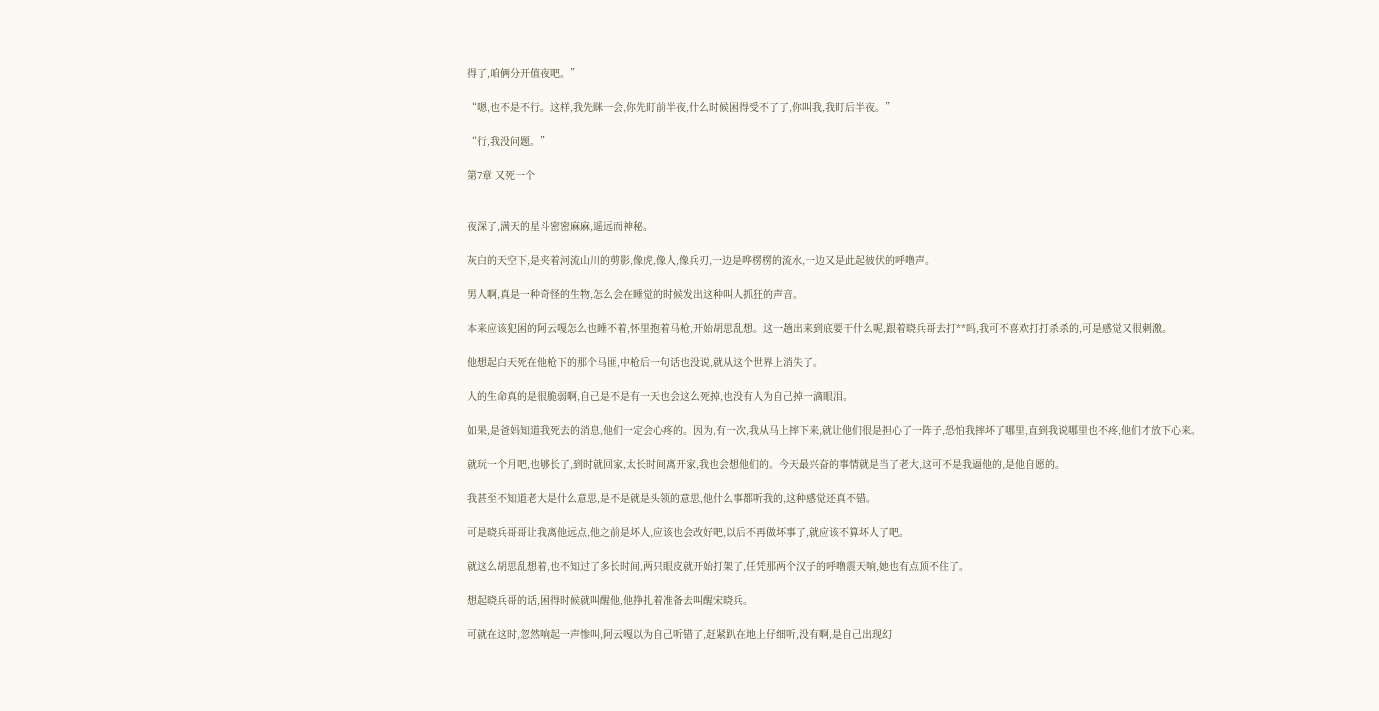得了,咱俩分开值夜吧。”

“嗯,也不是不行。这样,我先眯一会,你先盯前半夜,什么时候困得受不了了,你叫我,我盯后半夜。”

“行,我没问题。”

第7章 又死一个


夜深了,满天的星斗密密麻麻,遥远而神秘。

灰白的天空下,是夹着河流山川的剪影,像虎,像人,像兵刃,一边是哗楞楞的流水,一边又是此起彼伏的呼噜声。

男人啊,真是一种奇怪的生物,怎么会在睡觉的时候发出这种叫人抓狂的声音。

本来应该犯困的阿云嘎怎么也睡不着,怀里抱着马枪,开始胡思乱想。这一趟出来到底要干什么呢,跟着晓兵哥去打**吗,我可不喜欢打打杀杀的,可是感觉又很刺激。

他想起白天死在他枪下的那个马匪,中枪后一句话也没说,就从这个世界上消失了。

人的生命真的是很脆弱啊,自己是不是有一天也会这么死掉,也没有人为自己掉一滴眼泪。

如果,是爸妈知道我死去的消息,他们一定会心疼的。因为,有一次,我从马上摔下来,就让他们很是担心了一阵子,恐怕我摔坏了哪里,直到我说哪里也不疼,他们才放下心来。

就玩一个月吧,也够长了,到时就回家,太长时间离开家,我也会想他们的。今天最兴奋的事情就是当了老大,这可不是我逼他的,是他自愿的。

我甚至不知道老大是什么意思,是不是就是头领的意思,他什么事都听我的,这种感觉还真不错。

可是晓兵哥哥让我离他远点,他之前是坏人,应该也会改好吧,以后不再做坏事了,就应该不算坏人了吧。

就这么胡思乱想着,也不知过了多长时间,两只眼皮就开始打架了,任凭那两个汉子的呼噜震天响,她也有点顶不住了。

想起晓兵哥的话,困得时候就叫醒他,他挣扎着准备去叫醒宋晓兵。

可就在这时,忽然响起一声惨叫,阿云嘎以为自己听错了,赶紧趴在地上仔细听,没有啊,是自己出现幻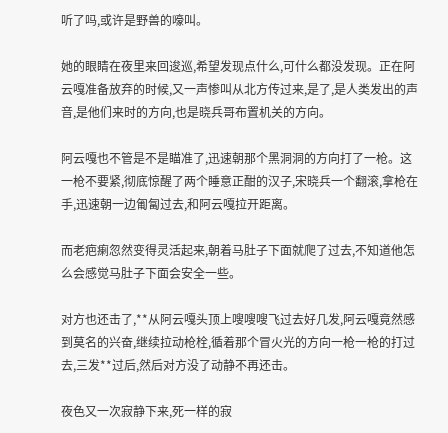听了吗,或许是野兽的嚎叫。

她的眼睛在夜里来回逡巡,希望发现点什么,可什么都没发现。正在阿云嘎准备放弃的时候,又一声惨叫从北方传过来,是了,是人类发出的声音,是他们来时的方向,也是晓兵哥布置机关的方向。

阿云嘎也不管是不是瞄准了,迅速朝那个黑洞洞的方向打了一枪。这一枪不要紧,彻底惊醒了两个睡意正酣的汉子,宋晓兵一个翻滚,拿枪在手,迅速朝一边匍匐过去,和阿云嘎拉开距离。

而老疤瘌忽然变得灵活起来,朝着马肚子下面就爬了过去,不知道他怎么会感觉马肚子下面会安全一些。

对方也还击了,**从阿云嘎头顶上嗖嗖嗖飞过去好几发,阿云嘎竟然感到莫名的兴奋,继续拉动枪栓,循着那个冒火光的方向一枪一枪的打过去,三发**过后,然后对方没了动静不再还击。

夜色又一次寂静下来,死一样的寂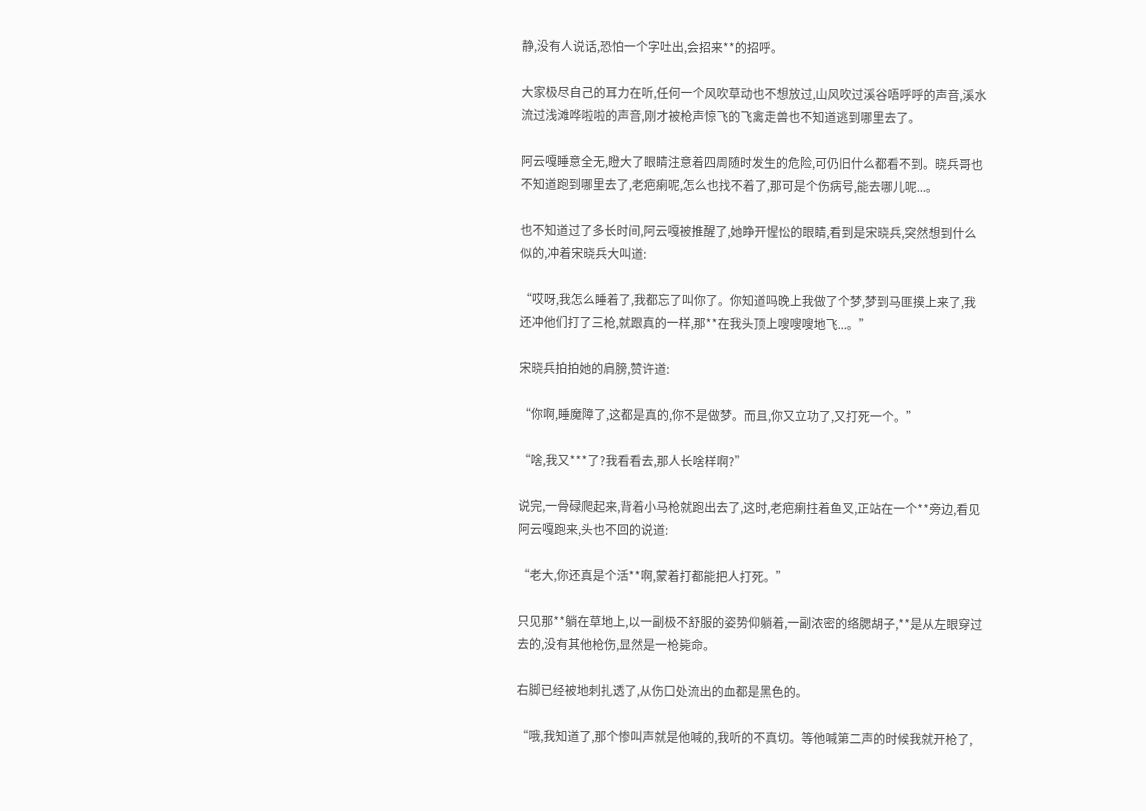静,没有人说话,恐怕一个字吐出,会招来**的招呼。

大家极尽自己的耳力在听,任何一个风吹草动也不想放过,山风吹过溪谷唔呼呼的声音,溪水流过浅滩哗啦啦的声音,刚才被枪声惊飞的飞禽走兽也不知道逃到哪里去了。

阿云嘎睡意全无,瞪大了眼睛注意着四周随时发生的危险,可仍旧什么都看不到。晓兵哥也不知道跑到哪里去了,老疤瘌呢,怎么也找不着了,那可是个伤病号,能去哪儿呢...。

也不知道过了多长时间,阿云嘎被推醒了,她睁开惺忪的眼睛,看到是宋晓兵,突然想到什么似的,冲着宋晓兵大叫道:

“哎呀,我怎么睡着了,我都忘了叫你了。你知道吗晚上我做了个梦,梦到马匪摸上来了,我还冲他们打了三枪,就跟真的一样,那**在我头顶上嗖嗖嗖地飞...。”

宋晓兵拍拍她的肩膀,赞许道:

“你啊,睡魔障了,这都是真的,你不是做梦。而且,你又立功了,又打死一个。”

“啥,我又***了?我看看去,那人长啥样啊?”

说完,一骨碌爬起来,背着小马枪就跑出去了,这时,老疤瘌拄着鱼叉,正站在一个**旁边,看见阿云嘎跑来,头也不回的说道:

“老大,你还真是个活**啊,蒙着打都能把人打死。”

只见那**躺在草地上,以一副极不舒服的姿势仰躺着,一副浓密的络腮胡子,**是从左眼穿过去的,没有其他枪伤,显然是一枪毙命。

右脚已经被地刺扎透了,从伤口处流出的血都是黑色的。

“哦,我知道了,那个惨叫声就是他喊的,我听的不真切。等他喊第二声的时候我就开枪了,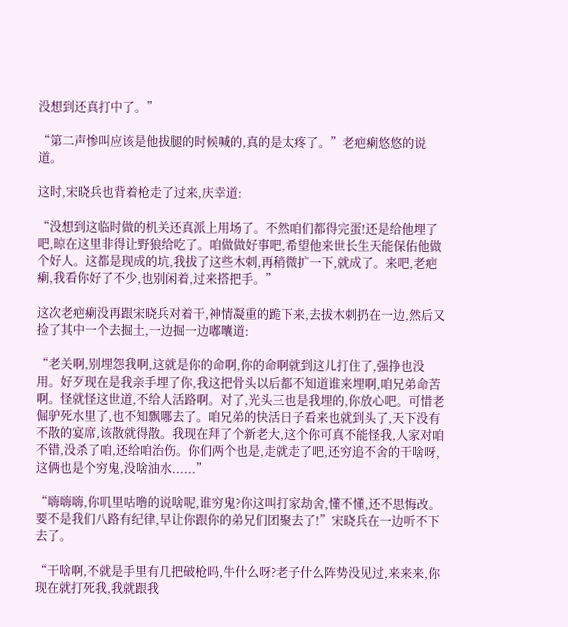没想到还真打中了。”

“第二声惨叫应该是他拔腿的时候喊的,真的是太疼了。”老疤瘌悠悠的说道。

这时,宋晓兵也背着枪走了过来,庆幸道:

“没想到这临时做的机关还真派上用场了。不然咱们都得完蛋!还是给他埋了吧,晾在这里非得让野狼给吃了。咱做做好事吧,希望他来世长生天能保佑他做个好人。这都是现成的坑,我拔了这些木刺,再稍微扩一下,就成了。来吧,老疤瘌,我看你好了不少,也别闲着,过来搭把手。”

这次老疤瘌没再跟宋晓兵对着干,神情凝重的跪下来,去拔木刺扔在一边,然后又捡了其中一个去掘土,一边掘一边嘟囔道:

“老关啊,别埋怨我啊,这就是你的命啊,你的命啊就到这儿打住了,强挣也没用。好歹现在是我亲手埋了你,我这把骨头以后都不知道谁来埋啊,咱兄弟命苦啊。怪就怪这世道,不给人活路啊。对了,光头三也是我埋的,你放心吧。可惜老倔驴死水里了,也不知飘哪去了。咱兄弟的快活日子看来也就到头了,天下没有不散的宴席,该散就得散。我现在拜了个新老大,这个你可真不能怪我,人家对咱不错,没杀了咱,还给咱治伤。你们两个也是,走就走了吧,还穷追不舍的干啥呀,这俩也是个穷鬼,没啥油水......”

“嗨嗨嗨,你叽里咕噜的说啥呢,谁穷鬼?你这叫打家劫舍,懂不懂,还不思悔改。要不是我们八路有纪律,早让你跟你的弟兄们团聚去了!”宋晓兵在一边听不下去了。

“干啥啊,不就是手里有几把破枪吗,牛什么呀?老子什么阵势没见过,来来来,你现在就打死我,我就跟我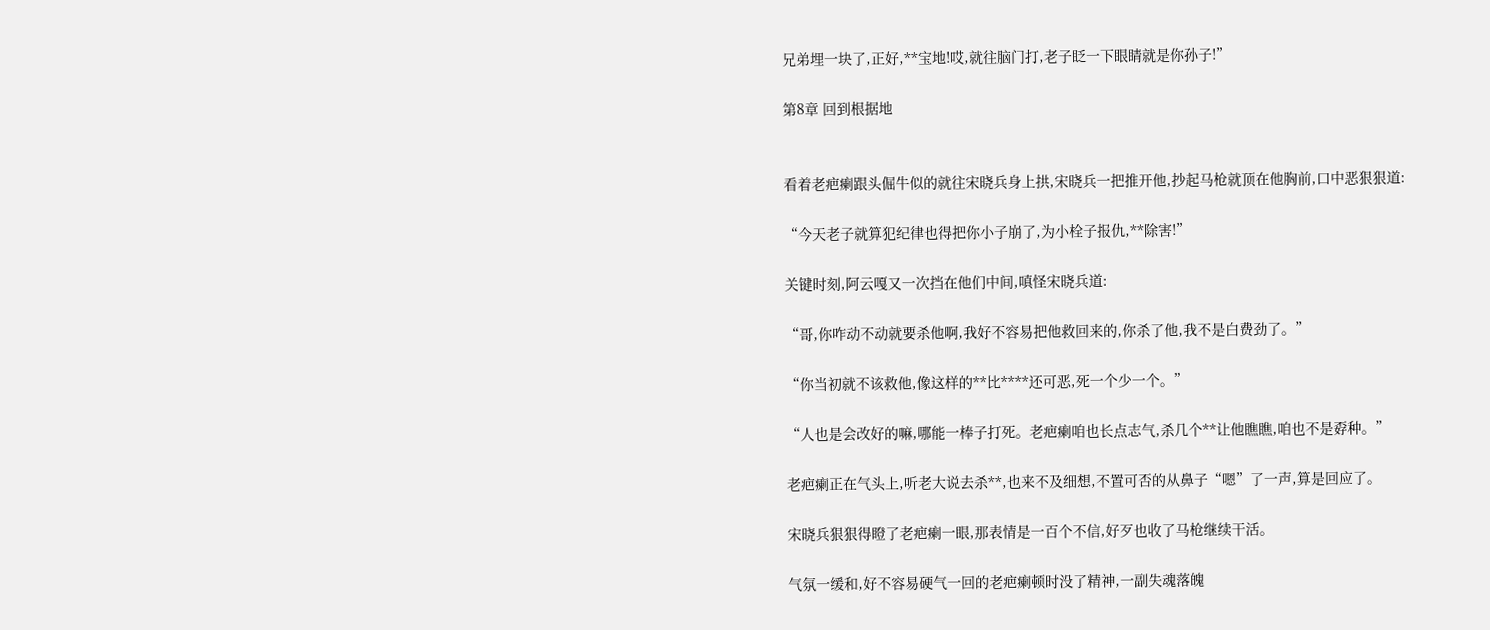兄弟埋一块了,正好,**宝地!哎,就往脑门打,老子眨一下眼睛就是你孙子!”

第8章 回到根据地


看着老疤瘌跟头倔牛似的就往宋晓兵身上拱,宋晓兵一把推开他,抄起马枪就顶在他胸前,口中恶狠狠道:

“今天老子就算犯纪律也得把你小子崩了,为小栓子报仇,**除害!”

关键时刻,阿云嘎又一次挡在他们中间,嗔怪宋晓兵道:

“哥,你咋动不动就要杀他啊,我好不容易把他救回来的,你杀了他,我不是白费劲了。”

“你当初就不该救他,像这样的**比****还可恶,死一个少一个。”

“人也是会改好的嘛,哪能一棒子打死。老疤瘌咱也长点志气,杀几个**让他瞧瞧,咱也不是孬种。”

老疤瘌正在气头上,听老大说去杀**,也来不及细想,不置可否的从鼻子“嗯”了一声,算是回应了。

宋晓兵狠狠得瞪了老疤瘌一眼,那表情是一百个不信,好歹也收了马枪继续干活。

气氛一缓和,好不容易硬气一回的老疤瘌顿时没了精神,一副失魂落魄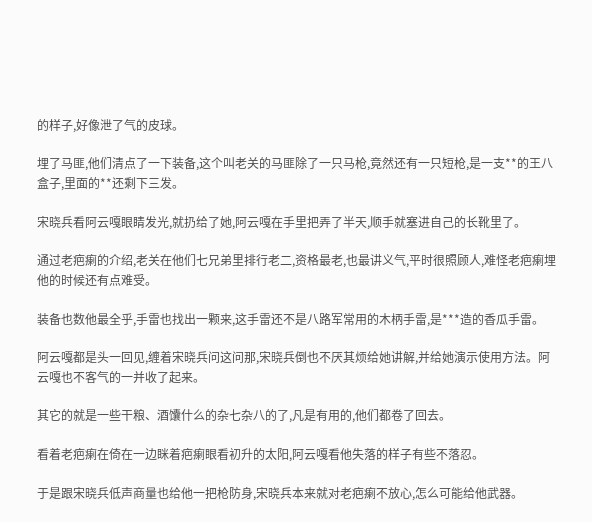的样子,好像泄了气的皮球。

埋了马匪,他们清点了一下装备,这个叫老关的马匪除了一只马枪,竟然还有一只短枪,是一支**的王八盒子,里面的**还剩下三发。

宋晓兵看阿云嘎眼睛发光,就扔给了她,阿云嘎在手里把弄了半天,顺手就塞进自己的长靴里了。

通过老疤瘌的介绍,老关在他们七兄弟里排行老二,资格最老,也最讲义气,平时很照顾人,难怪老疤瘌埋他的时候还有点难受。

装备也数他最全乎,手雷也找出一颗来,这手雷还不是八路军常用的木柄手雷,是***造的香瓜手雷。

阿云嘎都是头一回见,缠着宋晓兵问这问那,宋晓兵倒也不厌其烦给她讲解,并给她演示使用方法。阿云嘎也不客气的一并收了起来。

其它的就是一些干粮、酒馕什么的杂七杂八的了,凡是有用的,他们都卷了回去。

看着老疤瘌在倚在一边眯着疤瘌眼看初升的太阳,阿云嘎看他失落的样子有些不落忍。

于是跟宋晓兵低声商量也给他一把枪防身,宋晓兵本来就对老疤瘌不放心,怎么可能给他武器。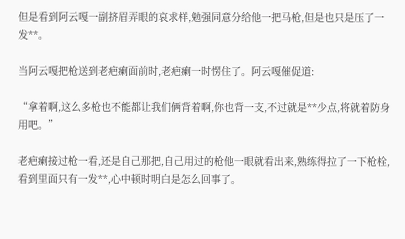但是看到阿云嘎一副挤眉弄眼的哀求样,勉强同意分给他一把马枪,但是也只是压了一发**。

当阿云嘎把枪送到老疤瘌面前时,老疤瘌一时愣住了。阿云嘎催促道:

“拿着啊,这么多枪也不能都让我们俩背着啊,你也背一支,不过就是**少点,将就着防身用吧。”

老疤瘌接过枪一看,还是自己那把,自己用过的枪他一眼就看出来,熟练得拉了一下枪栓,看到里面只有一发**,心中顿时明白是怎么回事了。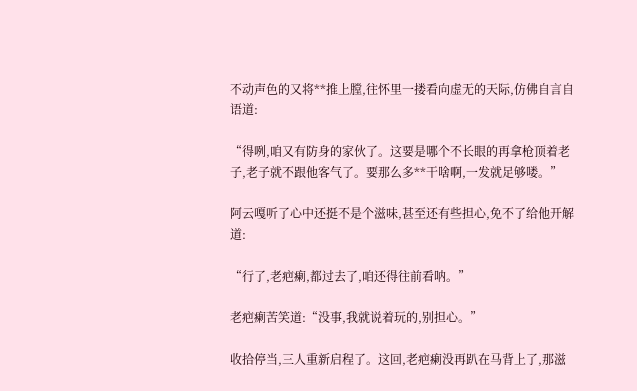不动声色的又将**推上膛,往怀里一搂看向虚无的天际,仿佛自言自语道:

“得咧,咱又有防身的家伙了。这要是哪个不长眼的再拿枪顶着老子,老子就不跟他客气了。要那么多**干啥啊,一发就足够喽。”

阿云嘎听了心中还挺不是个滋味,甚至还有些担心,免不了给他开解道:

“行了,老疤瘌,都过去了,咱还得往前看呐。”

老疤瘌苦笑道:“没事,我就说着玩的,别担心。”

收拾停当,三人重新启程了。这回,老疤瘌没再趴在马背上了,那滋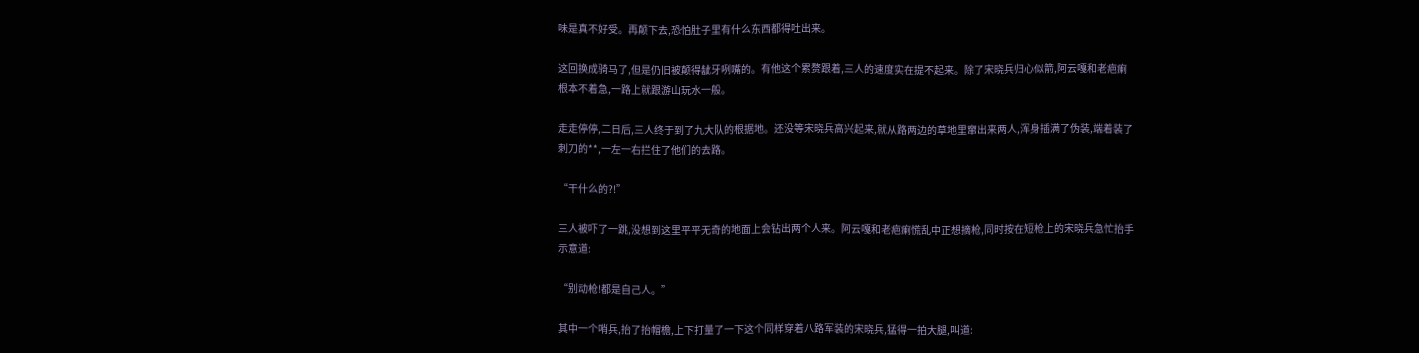味是真不好受。再颠下去,恐怕肚子里有什么东西都得吐出来。

这回换成骑马了,但是仍旧被颠得龇牙咧嘴的。有他这个累赘跟着,三人的速度实在提不起来。除了宋晓兵归心似箭,阿云嘎和老疤瘌根本不着急,一路上就跟游山玩水一般。

走走停停,二日后,三人终于到了九大队的根据地。还没等宋晓兵高兴起来,就从路两边的草地里窜出来两人,浑身插满了伪装,端着装了刺刀的**,一左一右拦住了他们的去路。

“干什么的?!”

三人被吓了一跳,没想到这里平平无奇的地面上会钻出两个人来。阿云嘎和老疤瘌慌乱中正想摘枪,同时按在短枪上的宋晓兵急忙抬手示意道:

“别动枪!都是自己人。”

其中一个哨兵,抬了抬帽檐,上下打量了一下这个同样穿着八路军装的宋晓兵,猛得一拍大腿,叫道: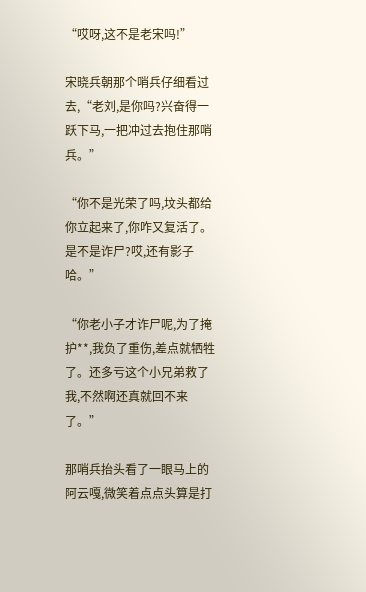“哎呀,这不是老宋吗!”

宋晓兵朝那个哨兵仔细看过去,“老刘,是你吗?兴奋得一跃下马,一把冲过去抱住那哨兵。”

“你不是光荣了吗,坟头都给你立起来了,你咋又复活了。是不是诈尸?哎,还有影子哈。”

“你老小子才诈尸呢,为了掩护**,我负了重伤,差点就牺牲了。还多亏这个小兄弟救了我,不然啊还真就回不来了。”

那哨兵抬头看了一眼马上的阿云嘎,微笑着点点头算是打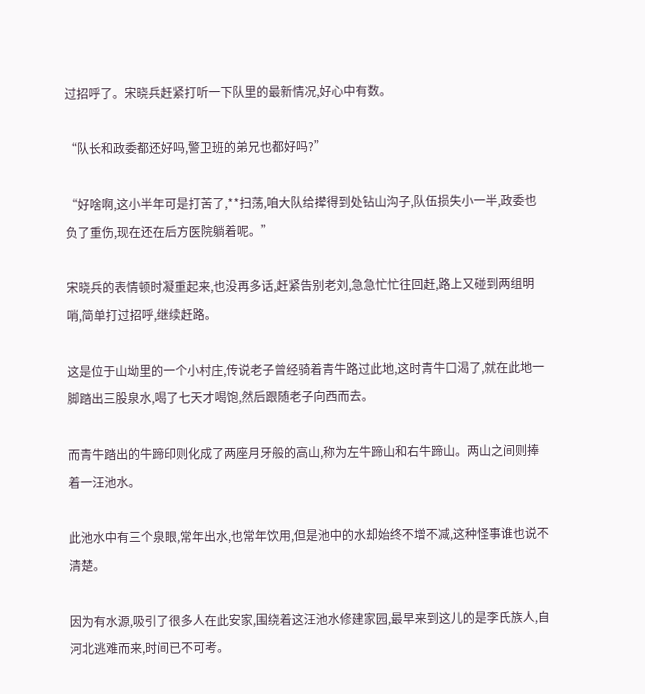过招呼了。宋晓兵赶紧打听一下队里的最新情况,好心中有数。

“队长和政委都还好吗,警卫班的弟兄也都好吗?”

“好啥啊,这小半年可是打苦了,**扫荡,咱大队给撵得到处钻山沟子,队伍损失小一半,政委也负了重伤,现在还在后方医院躺着呢。”

宋晓兵的表情顿时凝重起来,也没再多话,赶紧告别老刘,急急忙忙往回赶,路上又碰到两组明哨,简单打过招呼,继续赶路。

这是位于山坳里的一个小村庄,传说老子曾经骑着青牛路过此地,这时青牛口渴了,就在此地一脚踏出三股泉水,喝了七天才喝饱,然后跟随老子向西而去。

而青牛踏出的牛蹄印则化成了两座月牙般的高山,称为左牛蹄山和右牛蹄山。两山之间则捧着一汪池水。

此池水中有三个泉眼,常年出水,也常年饮用,但是池中的水却始终不增不减,这种怪事谁也说不清楚。

因为有水源,吸引了很多人在此安家,围绕着这汪池水修建家园,最早来到这儿的是李氏族人,自河北逃难而来,时间已不可考。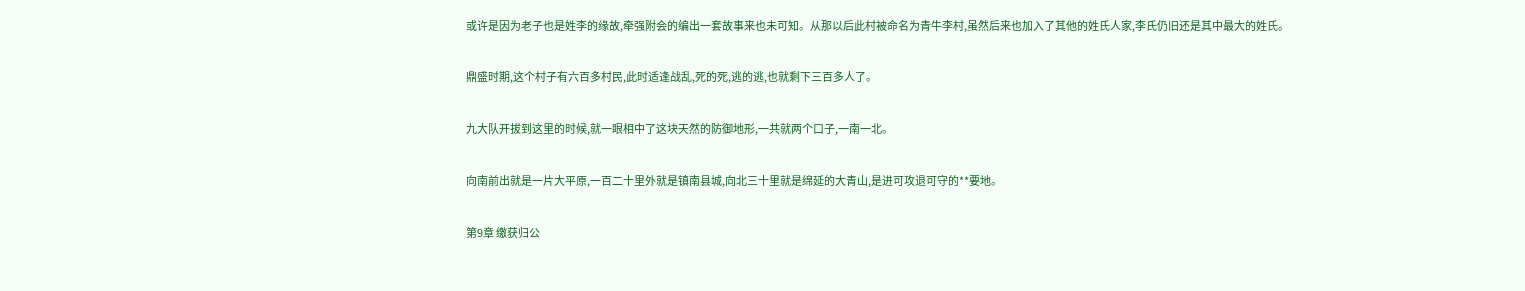或许是因为老子也是姓李的缘故,牵强附会的编出一套故事来也未可知。从那以后此村被命名为青牛李村,虽然后来也加入了其他的姓氏人家,李氏仍旧还是其中最大的姓氏。

鼎盛时期,这个村子有六百多村民,此时适逢战乱,死的死,逃的逃,也就剩下三百多人了。

九大队开拔到这里的时候,就一眼相中了这块天然的防御地形,一共就两个口子,一南一北。

向南前出就是一片大平原,一百二十里外就是镇南县城,向北三十里就是绵延的大青山,是进可攻退可守的**要地。

第9章 缴获归公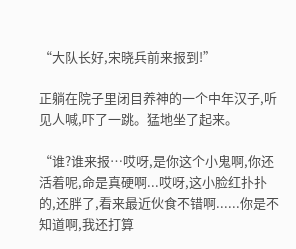“大队长好,宋晓兵前来报到!”

正躺在院子里闭目养神的一个中年汉子,听见人喊,吓了一跳。猛地坐了起来。

“谁?谁来报…哎呀,是你这个小鬼啊,你还活着呢,命是真硬啊...哎呀,这小脸红扑扑的,还胖了,看来最近伙食不错啊......你是不知道啊,我还打算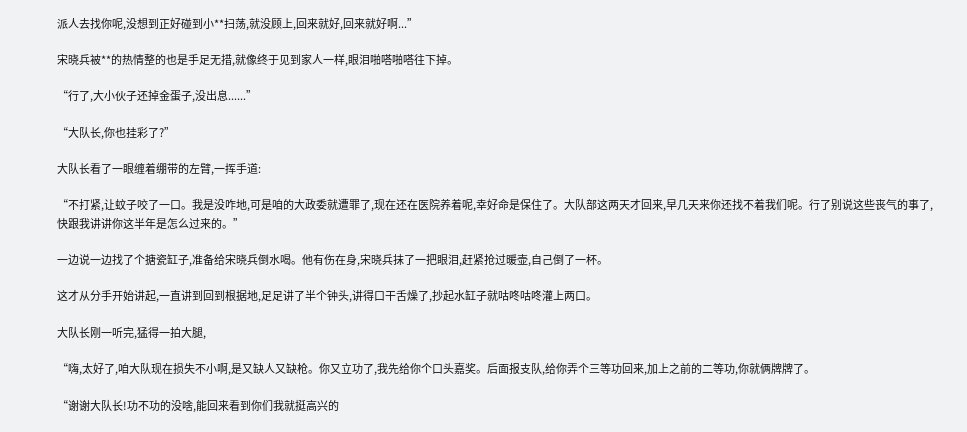派人去找你呢,没想到正好碰到小**扫荡,就没顾上,回来就好,回来就好啊...”

宋晓兵被**的热情整的也是手足无措,就像终于见到家人一样,眼泪啪嗒啪嗒往下掉。

“行了,大小伙子还掉金蛋子,没出息......”

“大队长,你也挂彩了?”

大队长看了一眼缠着绷带的左臂,一挥手道:

“不打紧,让蚊子咬了一口。我是没咋地,可是咱的大政委就遭罪了,现在还在医院养着呢,幸好命是保住了。大队部这两天才回来,早几天来你还找不着我们呢。行了别说这些丧气的事了,快跟我讲讲你这半年是怎么过来的。”

一边说一边找了个搪瓷缸子,准备给宋晓兵倒水喝。他有伤在身,宋晓兵抹了一把眼泪,赶紧抢过暖壶,自己倒了一杯。

这才从分手开始讲起,一直讲到回到根据地,足足讲了半个钟头,讲得口干舌燥了,抄起水缸子就咕咚咕咚灌上两口。

大队长刚一听完,猛得一拍大腿,

“嗨,太好了,咱大队现在损失不小啊,是又缺人又缺枪。你又立功了,我先给你个口头嘉奖。后面报支队,给你弄个三等功回来,加上之前的二等功,你就俩牌牌了。

“谢谢大队长!功不功的没啥,能回来看到你们我就挺高兴的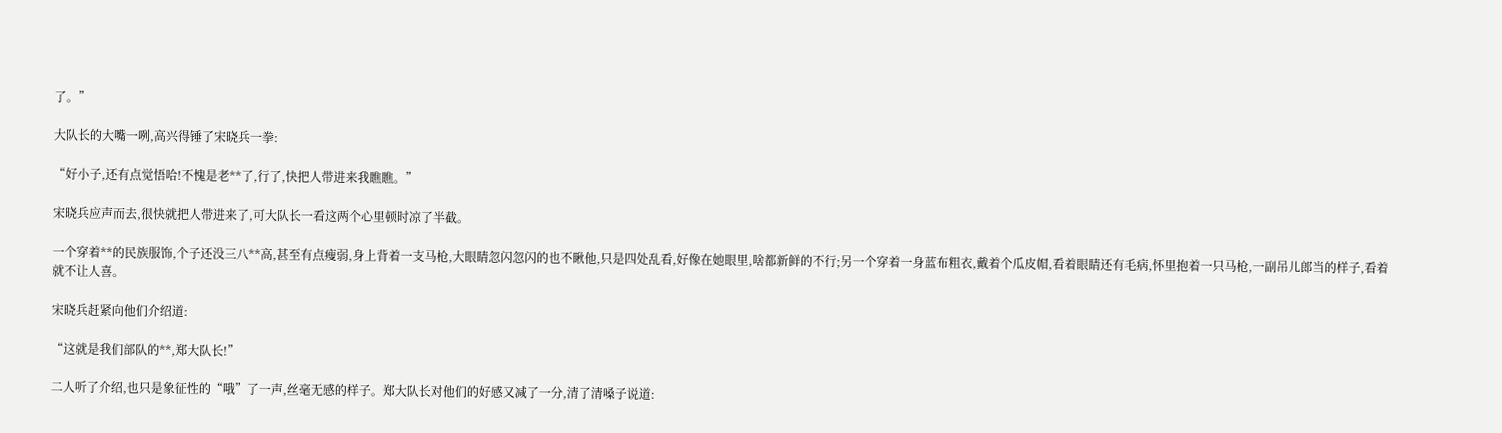了。”

大队长的大嘴一咧,高兴得锤了宋晓兵一拳:

“好小子,还有点觉悟哈!不愧是老**了,行了,快把人带进来我瞧瞧。”

宋晓兵应声而去,很快就把人带进来了,可大队长一看这两个心里顿时凉了半截。

一个穿着**的民族服饰,个子还没三八**高,甚至有点瘦弱,身上背着一支马枪,大眼睛忽闪忽闪的也不瞅他,只是四处乱看,好像在她眼里,啥都新鲜的不行;另一个穿着一身蓝布粗衣,戴着个瓜皮帽,看着眼睛还有毛病,怀里抱着一只马枪,一副吊儿郎当的样子,看着就不让人喜。

宋晓兵赶紧向他们介绍道:

“这就是我们部队的**,郑大队长!”

二人听了介绍,也只是象征性的“哦”了一声,丝毫无感的样子。郑大队长对他们的好感又减了一分,清了清嗓子说道: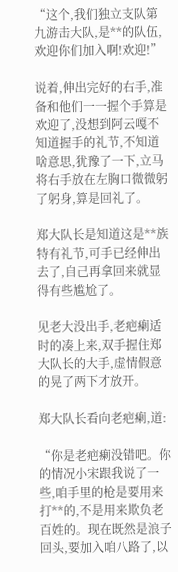“这个,我们独立支队第九游击大队,是**的队伍,欢迎你们加入啊!欢迎!”

说着,伸出完好的右手,准备和他们一一握个手算是欢迎了,没想到阿云嘎不知道握手的礼节,不知道啥意思,犹豫了一下,立马将右手放在左胸口微微躬了躬身,算是回礼了。

郑大队长是知道这是**族特有礼节,可手已经伸出去了,自己再拿回来就显得有些尴尬了。

见老大没出手,老疤瘌适时的凑上来,双手握住郑大队长的大手,虚情假意的晃了两下才放开。

郑大队长看向老疤瘌,道:

“你是老疤瘌没错吧。你的情况小宋跟我说了一些,咱手里的枪是要用来打**的,不是用来欺负老百姓的。现在既然是浪子回头,要加入咱八路了,以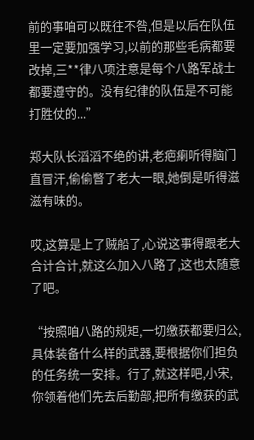前的事咱可以既往不咎,但是以后在队伍里一定要加强学习,以前的那些毛病都要改掉,三**律八项注意是每个八路军战士都要遵守的。没有纪律的队伍是不可能打胜仗的...”

郑大队长滔滔不绝的讲,老疤瘌听得脑门直冒汗,偷偷瞥了老大一眼,她倒是听得滋滋有味的。

哎,这算是上了贼船了,心说这事得跟老大合计合计,就这么加入八路了,这也太随意了吧。

“按照咱八路的规矩,一切缴获都要归公,具体装备什么样的武器,要根据你们担负的任务统一安排。行了,就这样吧,小宋,你领着他们先去后勤部,把所有缴获的武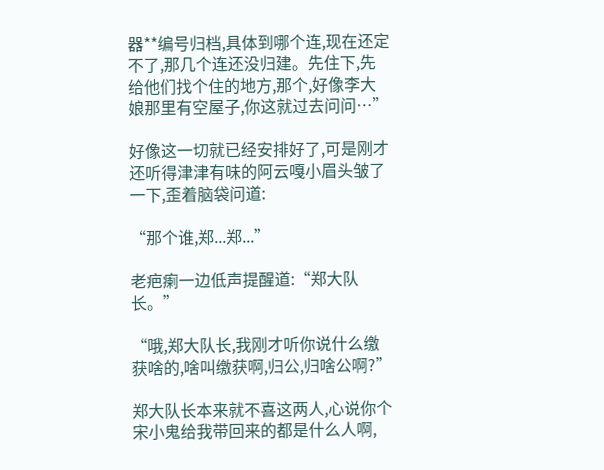器**编号归档,具体到哪个连,现在还定不了,那几个连还没归建。先住下,先给他们找个住的地方,那个,好像李大娘那里有空屋子,你这就过去问问…”

好像这一切就已经安排好了,可是刚才还听得津津有味的阿云嘎小眉头皱了一下,歪着脑袋问道:

“那个谁,郑...郑...”

老疤瘌一边低声提醒道:“郑大队长。”

“哦,郑大队长,我刚才听你说什么缴获啥的,啥叫缴获啊,归公,归啥公啊?”

郑大队长本来就不喜这两人,心说你个宋小鬼给我带回来的都是什么人啊,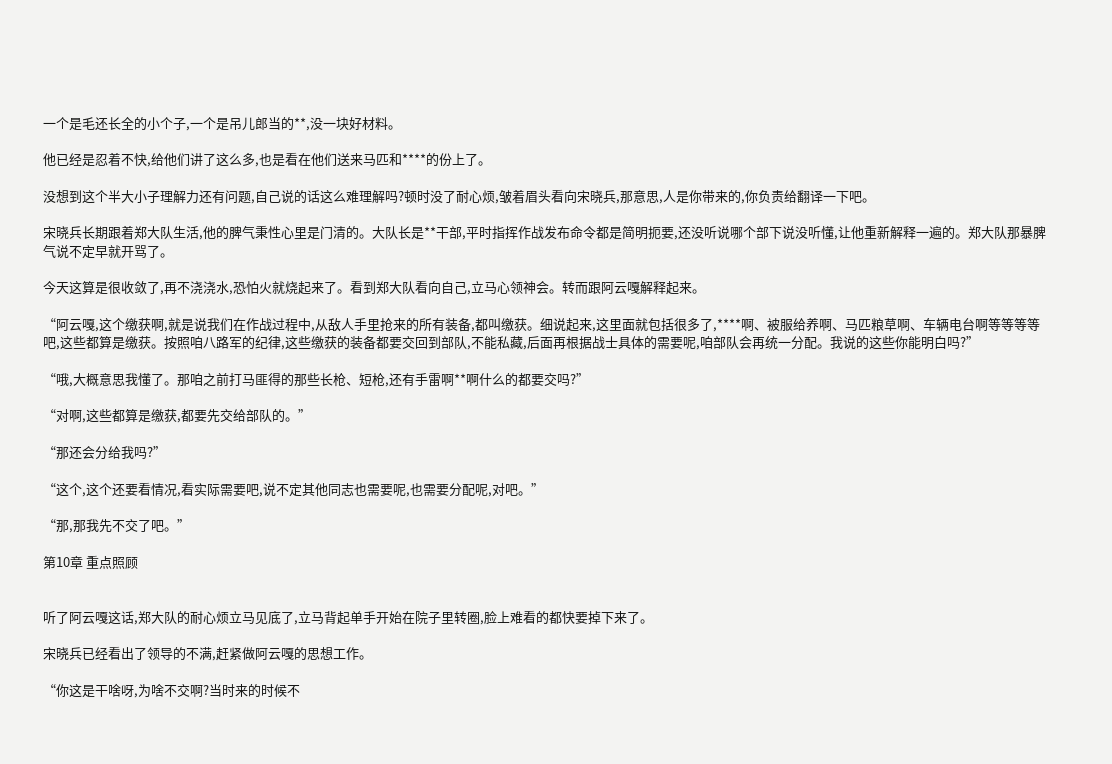一个是毛还长全的小个子,一个是吊儿郎当的**,没一块好材料。

他已经是忍着不快,给他们讲了这么多,也是看在他们送来马匹和****的份上了。

没想到这个半大小子理解力还有问题,自己说的话这么难理解吗?顿时没了耐心烦,皱着眉头看向宋晓兵,那意思,人是你带来的,你负责给翻译一下吧。

宋晓兵长期跟着郑大队生活,他的脾气秉性心里是门清的。大队长是**干部,平时指挥作战发布命令都是简明扼要,还没听说哪个部下说没听懂,让他重新解释一遍的。郑大队那暴脾气说不定早就开骂了。

今天这算是很收敛了,再不浇浇水,恐怕火就烧起来了。看到郑大队看向自己,立马心领神会。转而跟阿云嘎解释起来。

“阿云嘎,这个缴获啊,就是说我们在作战过程中,从敌人手里抢来的所有装备,都叫缴获。细说起来,这里面就包括很多了,****啊、被服给养啊、马匹粮草啊、车辆电台啊等等等等吧,这些都算是缴获。按照咱八路军的纪律,这些缴获的装备都要交回到部队,不能私藏,后面再根据战士具体的需要呢,咱部队会再统一分配。我说的这些你能明白吗?”

“哦,大概意思我懂了。那咱之前打马匪得的那些长枪、短枪,还有手雷啊**啊什么的都要交吗?”

“对啊,这些都算是缴获,都要先交给部队的。”

“那还会分给我吗?”

“这个,这个还要看情况,看实际需要吧,说不定其他同志也需要呢,也需要分配呢,对吧。”

“那,那我先不交了吧。”

第10章 重点照顾


听了阿云嘎这话,郑大队的耐心烦立马见底了,立马背起单手开始在院子里转圈,脸上难看的都快要掉下来了。

宋晓兵已经看出了领导的不满,赶紧做阿云嘎的思想工作。

“你这是干啥呀,为啥不交啊?当时来的时候不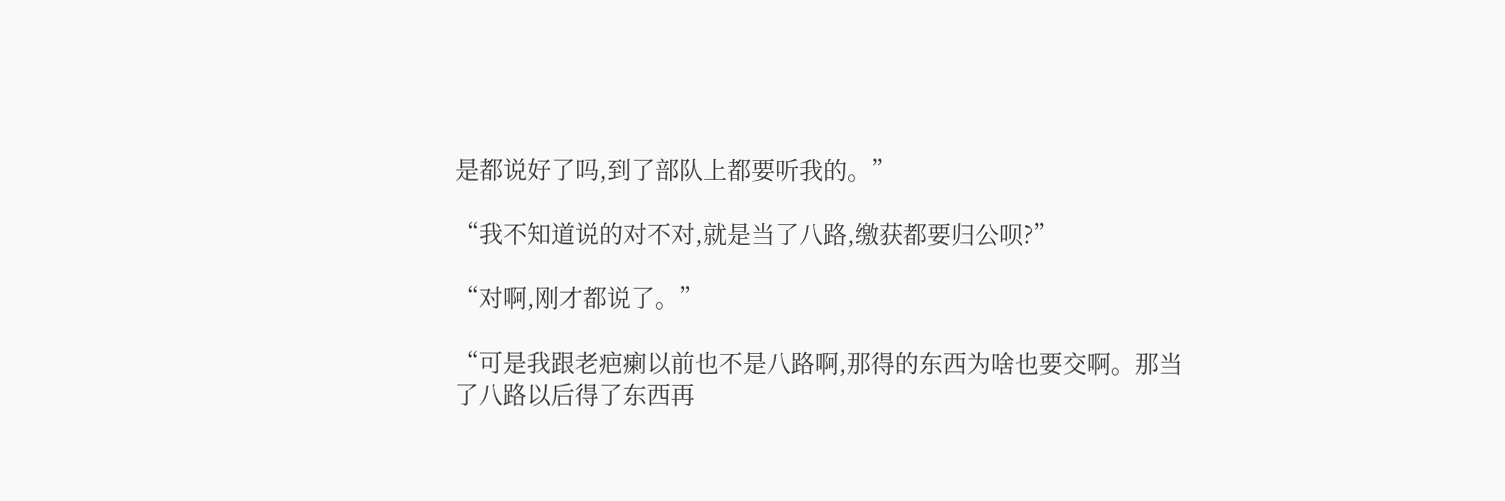是都说好了吗,到了部队上都要听我的。”

“我不知道说的对不对,就是当了八路,缴获都要归公呗?”

“对啊,刚才都说了。”

“可是我跟老疤瘌以前也不是八路啊,那得的东西为啥也要交啊。那当了八路以后得了东西再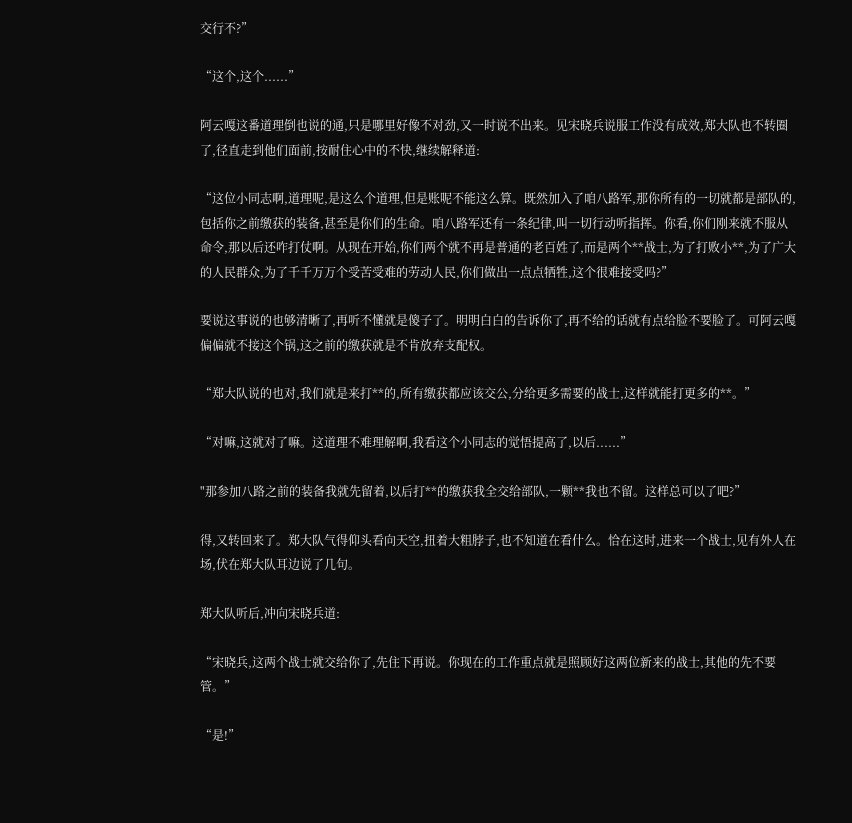交行不?”

“这个,这个......”

阿云嘎这番道理倒也说的通,只是哪里好像不对劲,又一时说不出来。见宋晓兵说服工作没有成效,郑大队也不转圈了,径直走到他们面前,按耐住心中的不快,继续解释道:

“这位小同志啊,道理呢,是这么个道理,但是账呢不能这么算。既然加入了咱八路军,那你所有的一切就都是部队的,包括你之前缴获的装备,甚至是你们的生命。咱八路军还有一条纪律,叫一切行动听指挥。你看,你们刚来就不服从命令,那以后还咋打仗啊。从现在开始,你们两个就不再是普通的老百姓了,而是两个**战士,为了打败小**,为了广大的人民群众,为了千千万万个受苦受难的劳动人民,你们做出一点点牺牲,这个很难接受吗?”

要说这事说的也够清晰了,再听不懂就是傻子了。明明白白的告诉你了,再不给的话就有点给脸不要脸了。可阿云嘎偏偏就不接这个锅,这之前的缴获就是不肯放弃支配权。

“郑大队说的也对,我们就是来打**的,所有缴获都应该交公,分给更多需要的战士,这样就能打更多的**。”

“对嘛,这就对了嘛。这道理不难理解啊,我看这个小同志的觉悟提高了,以后......”

"那参加八路之前的装备我就先留着,以后打**的缴获我全交给部队,一颗**我也不留。这样总可以了吧?”

得,又转回来了。郑大队气得仰头看向天空,扭着大粗脖子,也不知道在看什么。恰在这时,进来一个战士,见有外人在场,伏在郑大队耳边说了几句。

郑大队听后,冲向宋晓兵道:

“宋晓兵,这两个战士就交给你了,先住下再说。你现在的工作重点就是照顾好这两位新来的战士,其他的先不要管。”

“是!”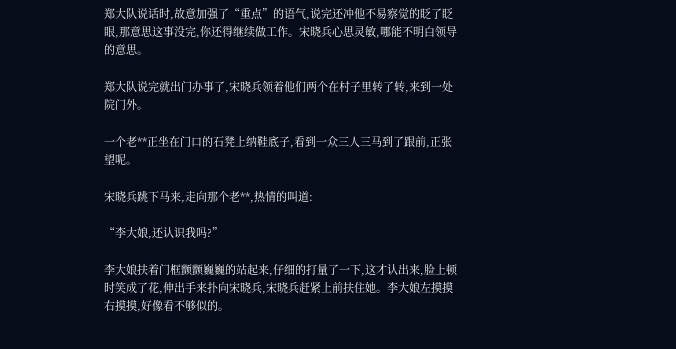郑大队说话时,故意加强了“重点”的语气,说完还冲他不易察觉的眨了眨眼,那意思这事没完,你还得继续做工作。宋晓兵心思灵敏,哪能不明白领导的意思。

郑大队说完就出门办事了,宋晓兵领着他们两个在村子里转了转,来到一处院门外。

一个老**正坐在门口的石凳上纳鞋底子,看到一众三人三马到了跟前,正张望呢。

宋晓兵跳下马来,走向那个老**,热情的叫道:

“李大娘,还认识我吗?”

李大娘扶着门框颤颤巍巍的站起来,仔细的打量了一下,这才认出来,脸上顿时笑成了花,伸出手来扑向宋晓兵,宋晓兵赶紧上前扶住她。李大娘左摸摸右摸摸,好像看不够似的。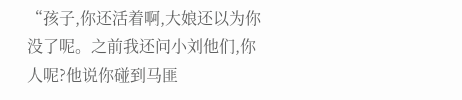“孩子,你还活着啊,大娘还以为你没了呢。之前我还问小刘他们,你人呢?他说你碰到马匪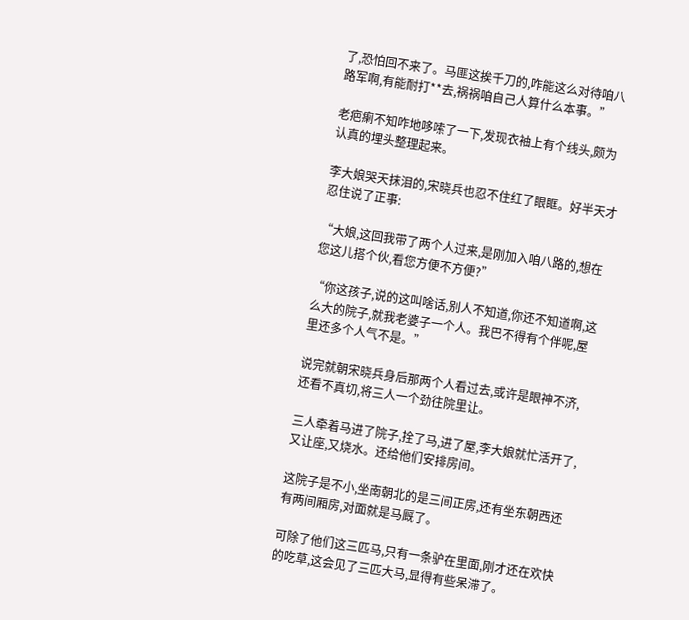了,恐怕回不来了。马匪这挨千刀的,咋能这么对待咱八路军啊,有能耐打**去,祸祸咱自己人算什么本事。”

老疤瘌不知咋地哆嗦了一下,发现衣袖上有个线头,颇为认真的埋头整理起来。

李大娘哭天抹泪的,宋晓兵也忍不住红了眼眶。好半天才忍住说了正事:

“大娘,这回我带了两个人过来,是刚加入咱八路的,想在您这儿搭个伙,看您方便不方便?”

“你这孩子,说的这叫啥话,别人不知道,你还不知道啊,这么大的院子,就我老婆子一个人。我巴不得有个伴呢,屋里还多个人气不是。”

说完就朝宋晓兵身后那两个人看过去,或许是眼神不济,还看不真切,将三人一个劲往院里让。

三人牵着马进了院子,拴了马,进了屋,李大娘就忙活开了,又让座,又烧水。还给他们安排房间。

这院子是不小,坐南朝北的是三间正房,还有坐东朝西还有两间厢房,对面就是马厩了。

可除了他们这三匹马,只有一条驴在里面,刚才还在欢快的吃草,这会见了三匹大马,显得有些呆滞了。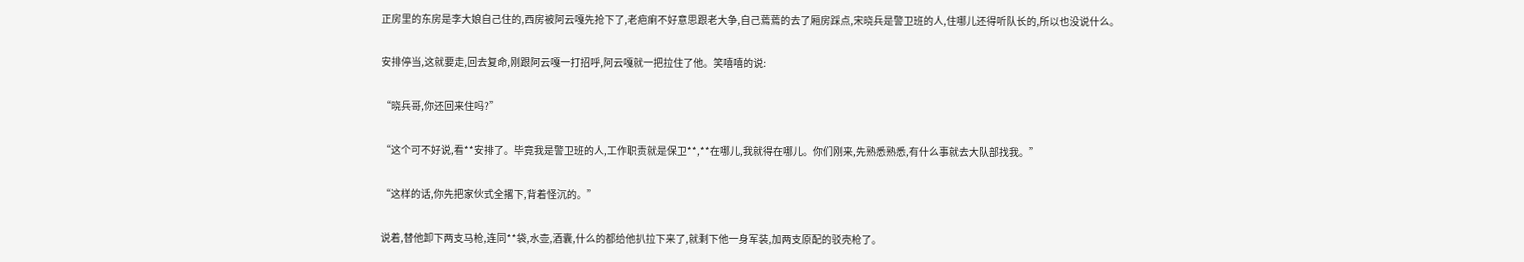正房里的东房是李大娘自己住的,西房被阿云嘎先抢下了,老疤瘌不好意思跟老大争,自己蔫蔫的去了厢房踩点,宋晓兵是警卫班的人,住哪儿还得听队长的,所以也没说什么。

安排停当,这就要走,回去复命,刚跟阿云嘎一打招呼,阿云嘎就一把拉住了他。笑嘻嘻的说:

“晓兵哥,你还回来住吗?”

“这个可不好说,看**安排了。毕竟我是警卫班的人,工作职责就是保卫**,**在哪儿,我就得在哪儿。你们刚来,先熟悉熟悉,有什么事就去大队部找我。”

“这样的话,你先把家伙式全撂下,背着怪沉的。”

说着,替他卸下两支马枪,连同**袋,水壶,酒囊,什么的都给他扒拉下来了,就剩下他一身军装,加两支原配的驳壳枪了。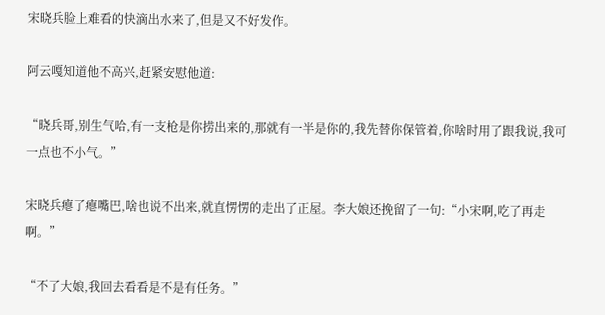宋晓兵脸上难看的快滴出水来了,但是又不好发作。

阿云嘎知道他不高兴,赶紧安慰他道:

“晓兵哥,别生气哈,有一支枪是你捞出来的,那就有一半是你的,我先替你保管着,你啥时用了跟我说,我可一点也不小气。”

宋晓兵瘪了瘪嘴巴,啥也说不出来,就直愣愣的走出了正屋。李大娘还挽留了一句:“小宋啊,吃了再走啊。”

“不了大娘,我回去看看是不是有任务。”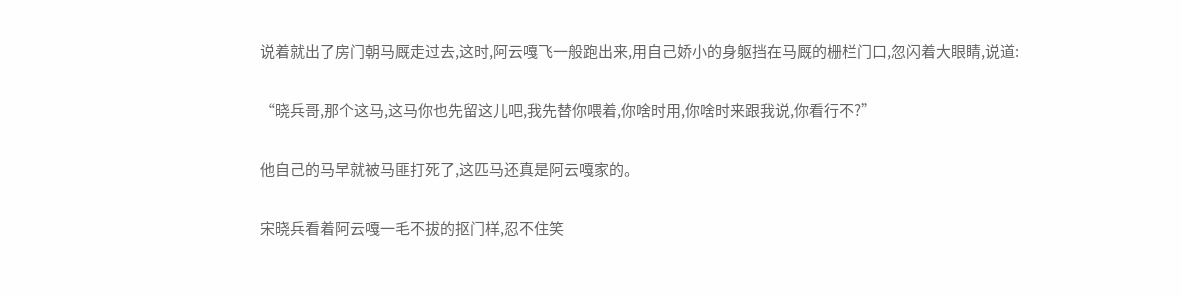说着就出了房门朝马厩走过去,这时,阿云嘎飞一般跑出来,用自己娇小的身躯挡在马厩的栅栏门口,忽闪着大眼睛,说道:

“晓兵哥,那个这马,这马你也先留这儿吧,我先替你喂着,你啥时用,你啥时来跟我说,你看行不?”

他自己的马早就被马匪打死了,这匹马还真是阿云嘎家的。

宋晓兵看着阿云嘎一毛不拔的抠门样,忍不住笑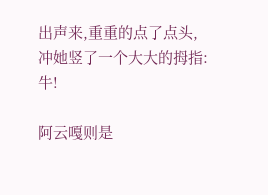出声来,重重的点了点头,冲她竖了一个大大的拇指:牛!

阿云嘎则是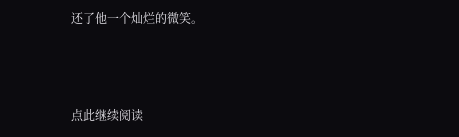还了他一个灿烂的微笑。



点此继续阅读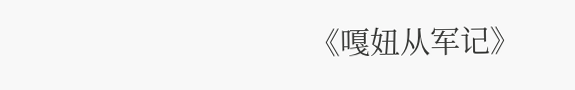《嘎妞从军记》